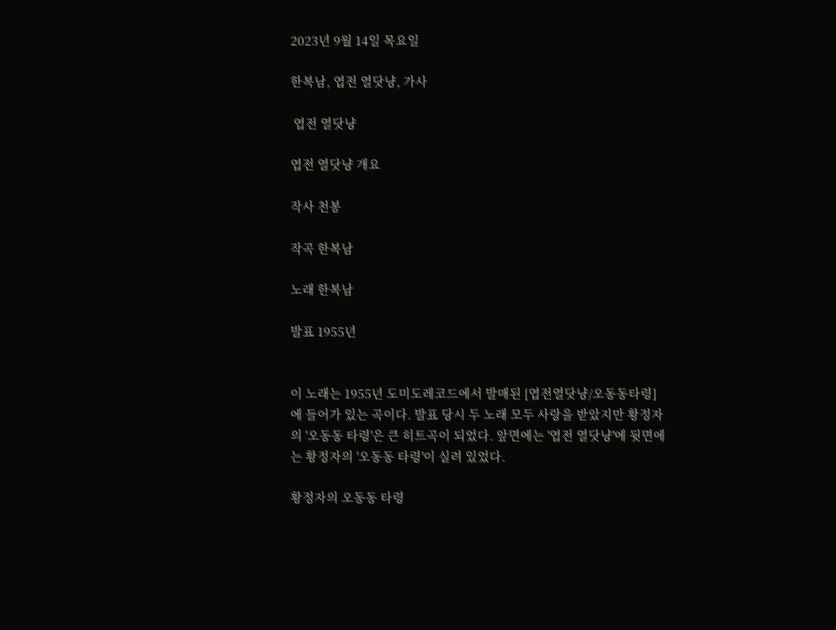2023년 9월 14일 목요일

한복남, 엽전 열닷냥, 가사

 엽전 열닷냥

엽전 열닷냥 개요

작사 천봉

작곡 한복남

노래 한복남

발표 1955년


이 노래는 1955년 도미도레코드에서 발매된 [엽전열닷냥/오동동타령]에 들어가 있는 곡이다. 발표 당시 두 노래 모두 사랑을 받았지만 황정자의 '오동동 타령'은 큰 히트곡이 되었다. 앞면에는 '엽전 열닷냥'에 뒷면에는 황정자의 '오동동 타령'이 실려 있었다.

황정자의 오동동 타령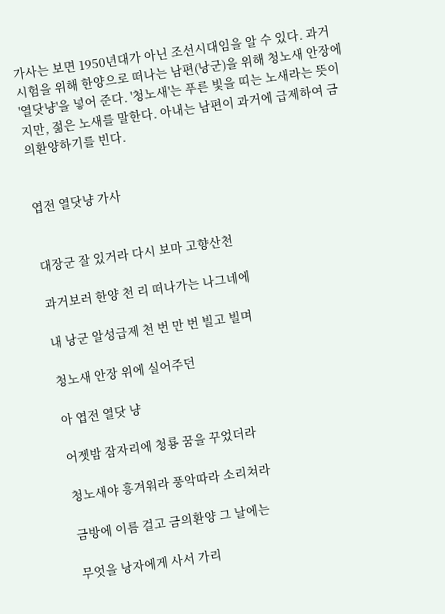가사는 보면 1950년대가 아닌 조선시대임을 알 수 있다. 과거 시험을 위해 한양으로 떠나는 남편(낭군)을 위해 청노새 안장에 '열닷냥'을 넣어 준다. '청노새'는 푸른 빛을 띠는 노새라는 뜻이지만, 젊은 노새를 말한다. 아내는 남편이 과거에 급제하여 금의환양하기를 빈다.


엽전 열닷냥 가사


대장군 잘 있거라 다시 보마 고향산천

과거보러 한양 천 리 떠나가는 나그네에

내 낭군 알성급제 천 번 만 번 빌고 빌며

청노새 안장 위에 실어주던

아 엽전 열닷 냥

어젯밤 잠자리에 청룡 꿈을 꾸었더라

청노새야 흥겨워라 풍악따라 소리쳐라

금방에 이름 걸고 금의환양 그 날에는

무엇을 낭자에게 사서 가리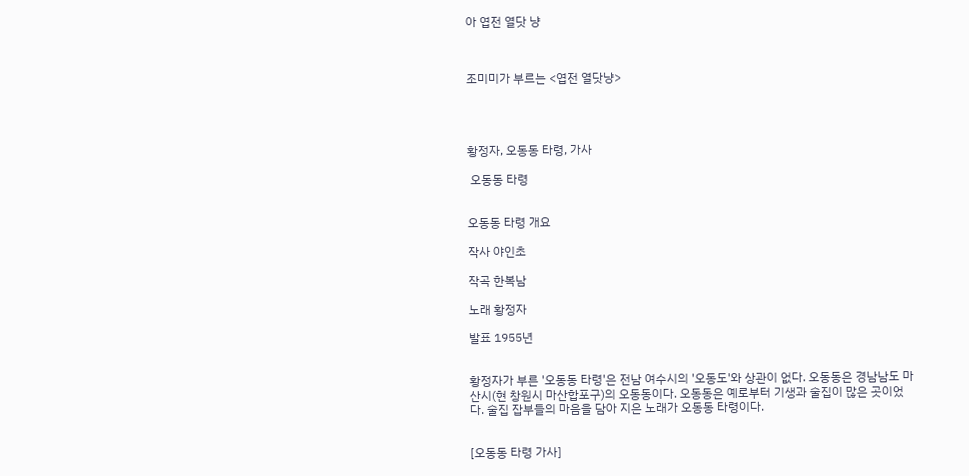아 엽전 열닷 냥



조미미가 부르는 <엽전 열닷냥>




황정자, 오동동 타령, 가사

 오동동 타령


오동동 타령 개요

작사 야인초

작곡 한복남

노래 황정자

발표 1955년


황정자가 부른 '오동동 타령'은 전남 여수시의 '오동도'와 상관이 없다. 오동동은 경남남도 마산시(현 창원시 마산합포구)의 오동동이다. 오동동은 예로부터 기생과 술집이 많은 곳이었다. 술집 잡부들의 마음을 담아 지은 노래가 오동동 타령이다.


[오동동 타령 가사]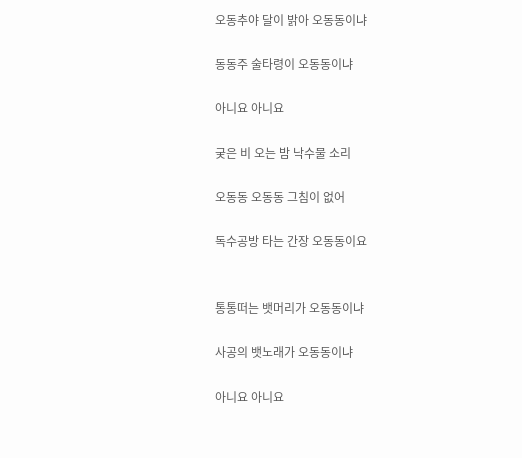오동추야 달이 밝아 오동동이냐

동동주 술타령이 오동동이냐

아니요 아니요

궂은 비 오는 밤 낙수물 소리

오동동 오동동 그침이 없어

독수공방 타는 간장 오동동이요


통통떠는 뱃머리가 오동동이냐

사공의 뱃노래가 오동동이냐

아니요 아니요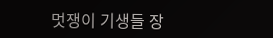멋쟁이 기생들 장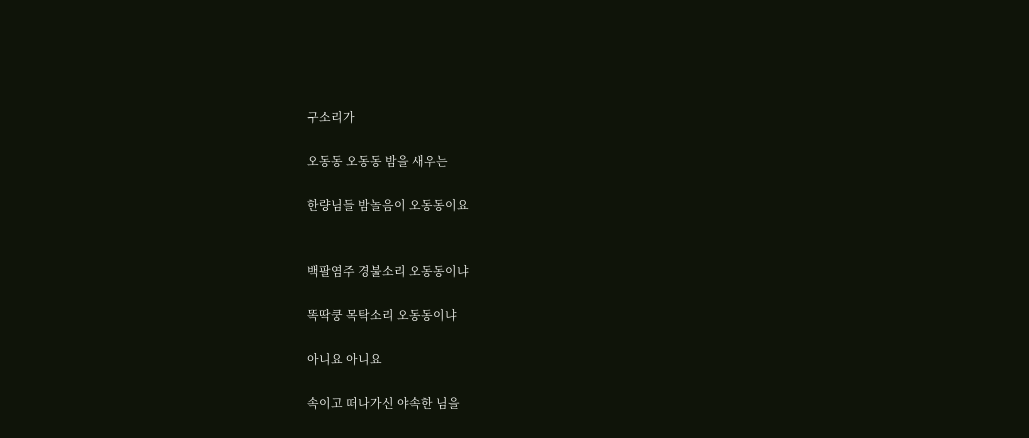구소리가

오동동 오동동 밤을 새우는

한량님들 밤놀음이 오동동이요


백팔염주 경불소리 오동동이냐

똑딱쿵 목탁소리 오동동이냐

아니요 아니요

속이고 떠나가신 야속한 님을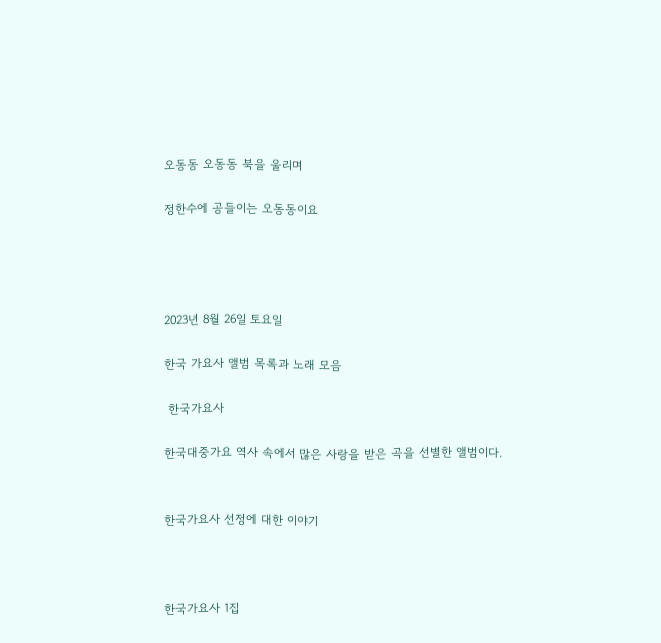오동동 오동동 북을 울리며

정한수에 공들이는 오동동이요




2023년 8월 26일 토요일

한국 가요사 앨범 목록과 노래 모음

 한국가요사

한국대중가요 역사 속에서 많은 사랑을 받은 곡을 선별한 앨범이다.


한국가요사 선정에 대한 이야기



한국가요사 1집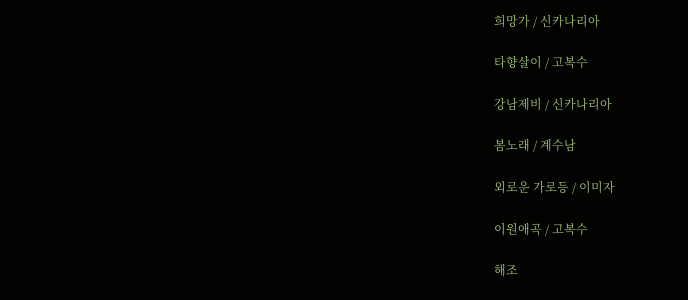희망가 / 신카나리아

타향살이 / 고복수

강남제비 / 신카나리아

봄노래 / 계수남

외로운 가로등 / 이미자

이원애곡 / 고복수

해조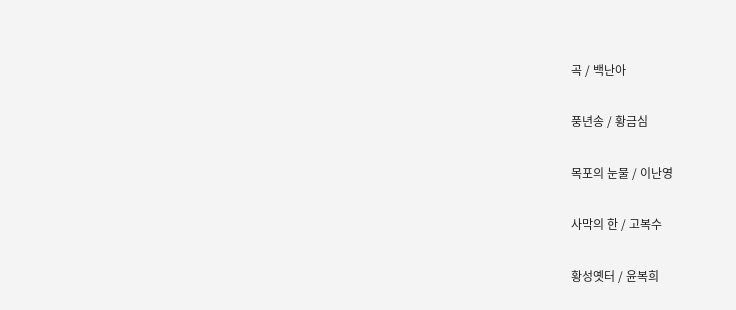곡 / 백난아

풍년송 / 황금심

목포의 눈물 / 이난영

사막의 한 / 고복수

황성옛터 / 윤복희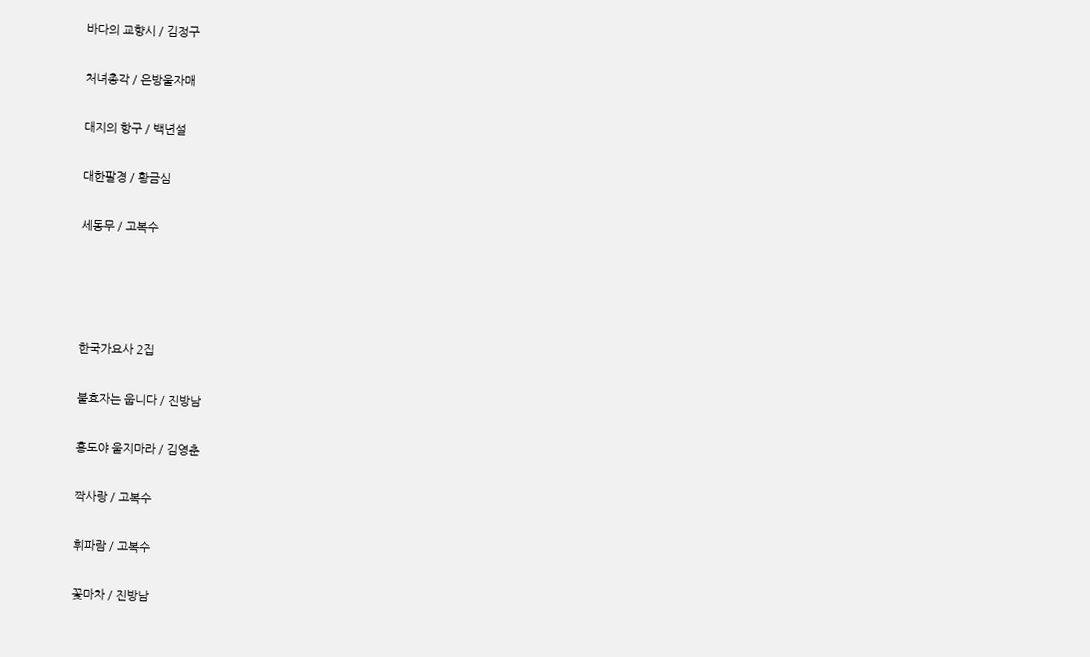바다의 교향시 / 김정구

처녀총각 / 은방울자매

대지의 항구 / 백년설

대한팔경 / 황금심

세동무 / 고복수




한국가요사 2집

불효자는 웁니다 / 진방남

홍도야 울지마라 / 김영춘

짝사랑 / 고복수

휘파람 / 고복수

꽃마차 / 진방남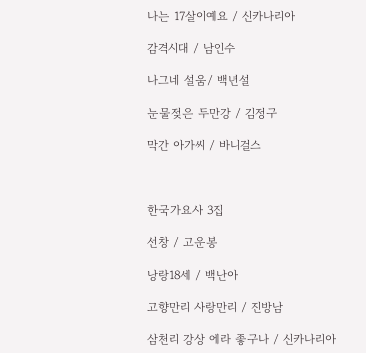나는 17살이예요 / 신카나리아

감격시대 / 남인수

나그네 설움/ 백년설

눈물젖은 두만강 / 김정구

막간 아가씨 / 바니걸스



한국가요사 3집

선창 / 고운봉

낭랑18세 / 백난아

고향만리 사랑만리 / 진방남

삼천리 강상 에라 좋구나 / 신카나리아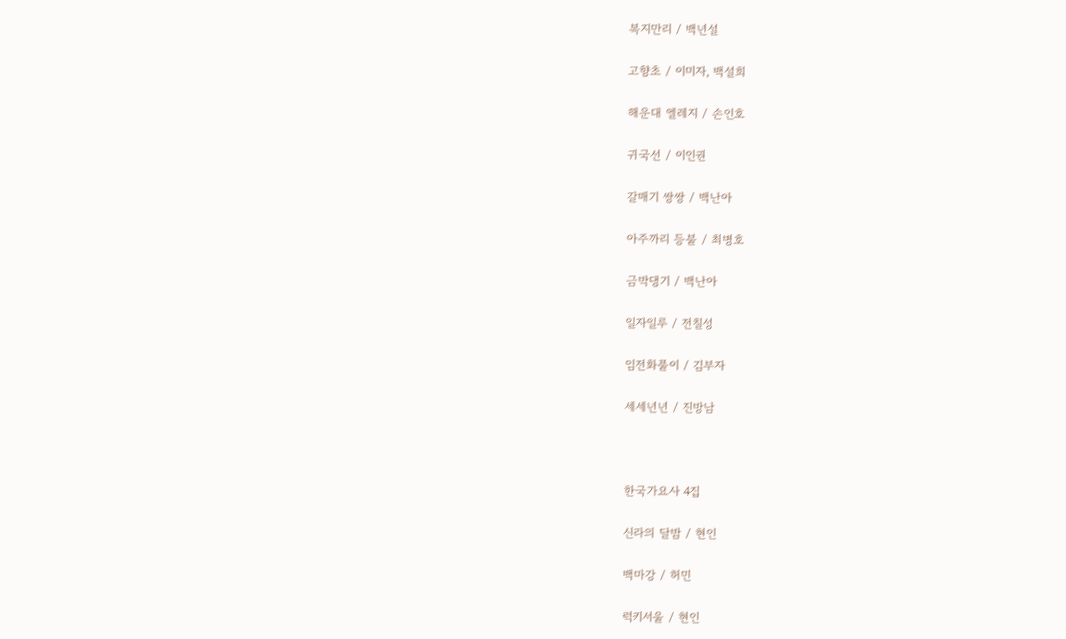복지만리 / 백년설

고향초 / 이미자, 백설희

해운대 엘레지 / 손인호

귀국선 / 이인권

갈매기 쌍쌍 / 백난아

아주까리 등불 / 최병호

금박댕기 / 백난아

일자일루 / 전칠성

임전화풀이 / 김부자

세세년년 / 진방남



한국가요사 4집

신라의 달밤 / 현인

백마강 / 허민

럭키서울 / 현인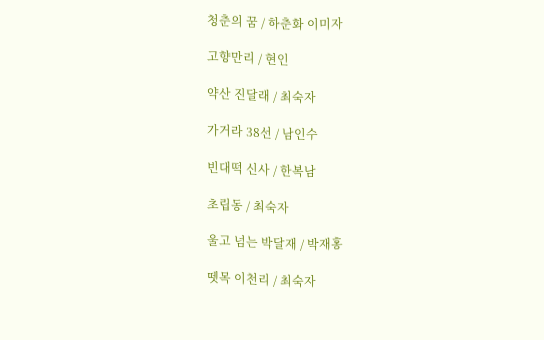청춘의 꿈 / 하춘화 이미자

고향만리 / 현인

약산 진달래 / 최숙자

가거라 38선 / 남인수

빈대떡 신사 / 한복남

초립동 / 최숙자

울고 넘는 박달재 / 박재홍

뗏목 이천리 / 최숙자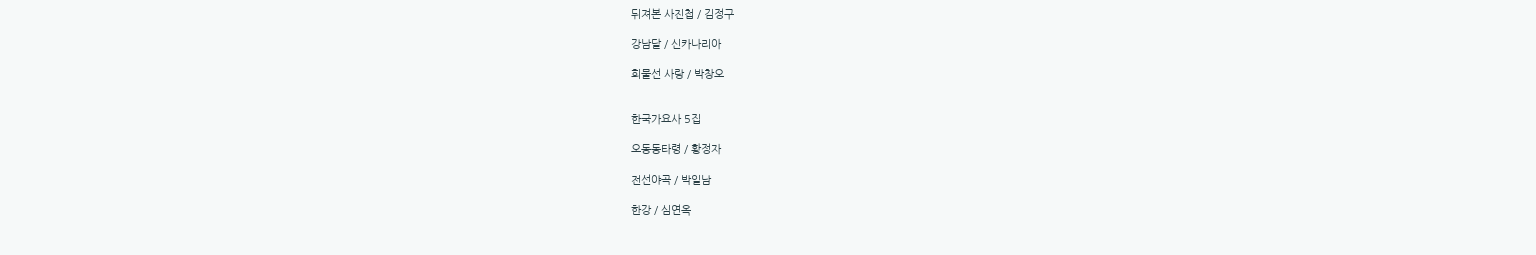뒤져본 사진첩 / 김정구

강남달 / 신카나리아

회물선 사랑 / 박창오


한국가요사 5집

오동동타령 / 황정자

전선야곡 / 박일남

한강 / 심연옥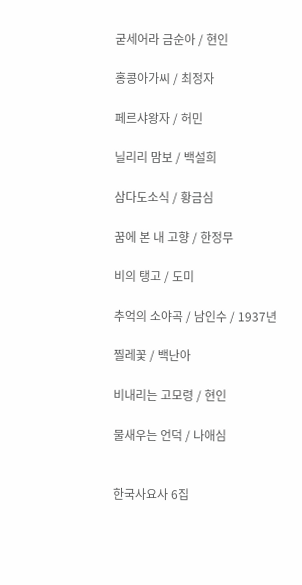굳세어라 금순아 / 현인

홍콩아가씨 / 최정자

페르샤왕자 / 허민

닐리리 맘보 / 백설희

삼다도소식 / 황금심

꿈에 본 내 고향 / 한정무

비의 탱고 / 도미

추억의 소야곡 / 남인수 / 1937년

찔레꽃 / 백난아

비내리는 고모령 / 현인

물새우는 언덕 / 나애심


한국사요사 6집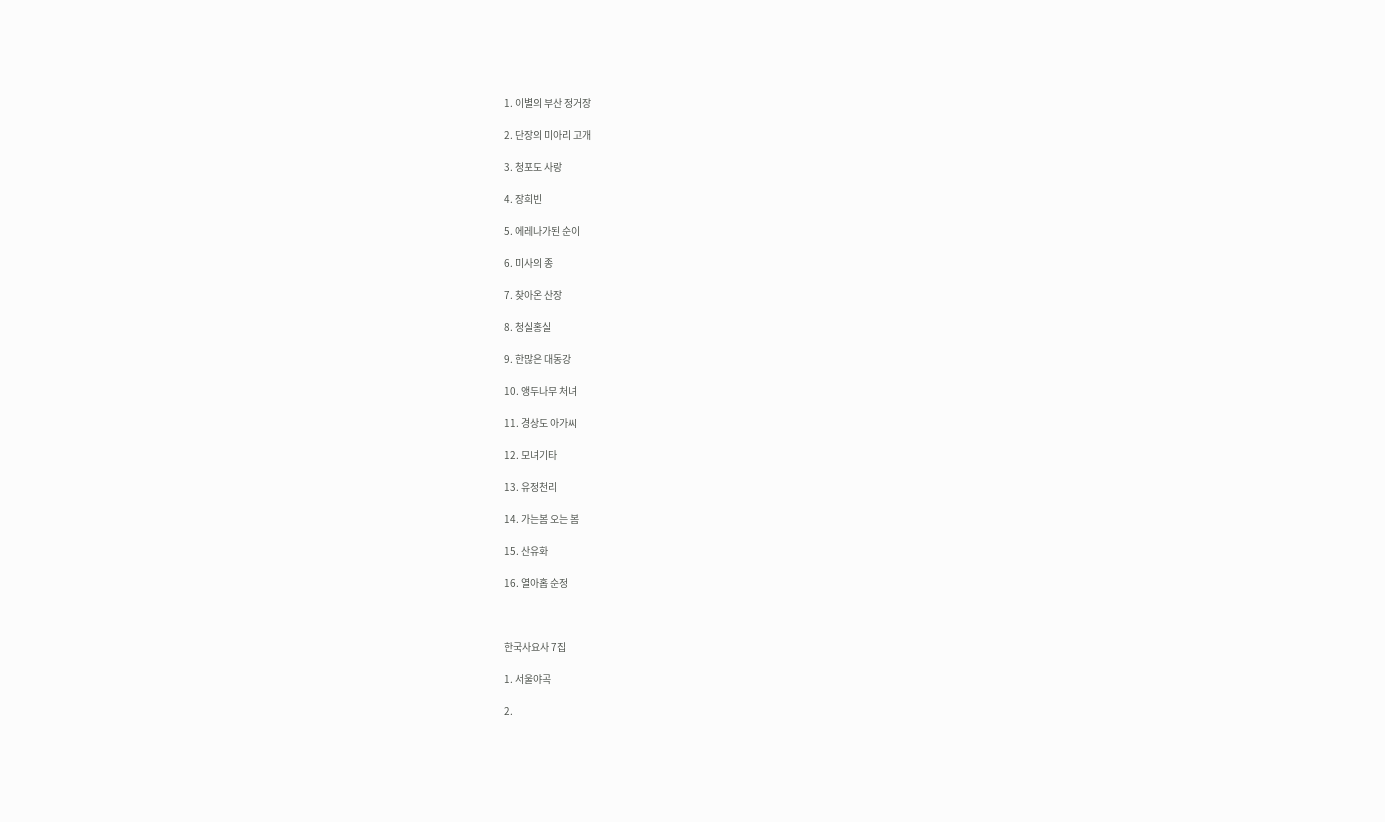1. 이별의 부산 정거장

2. 단장의 미아리 고개

3. 청포도 사랑

4. 장희빈

5. 에레나가된 순이

6. 미사의 종

7. 찾아온 산장

8. 청실홍실

9. 한많은 대동강

10. 앵두나무 처녀

11. 경상도 아가씨

12. 모녀기타

13. 유정천리

14. 가는봄 오는 봄

15. 산유화

16. 열아홉 순정



한국사요사 7집

1. 서울야곡

2.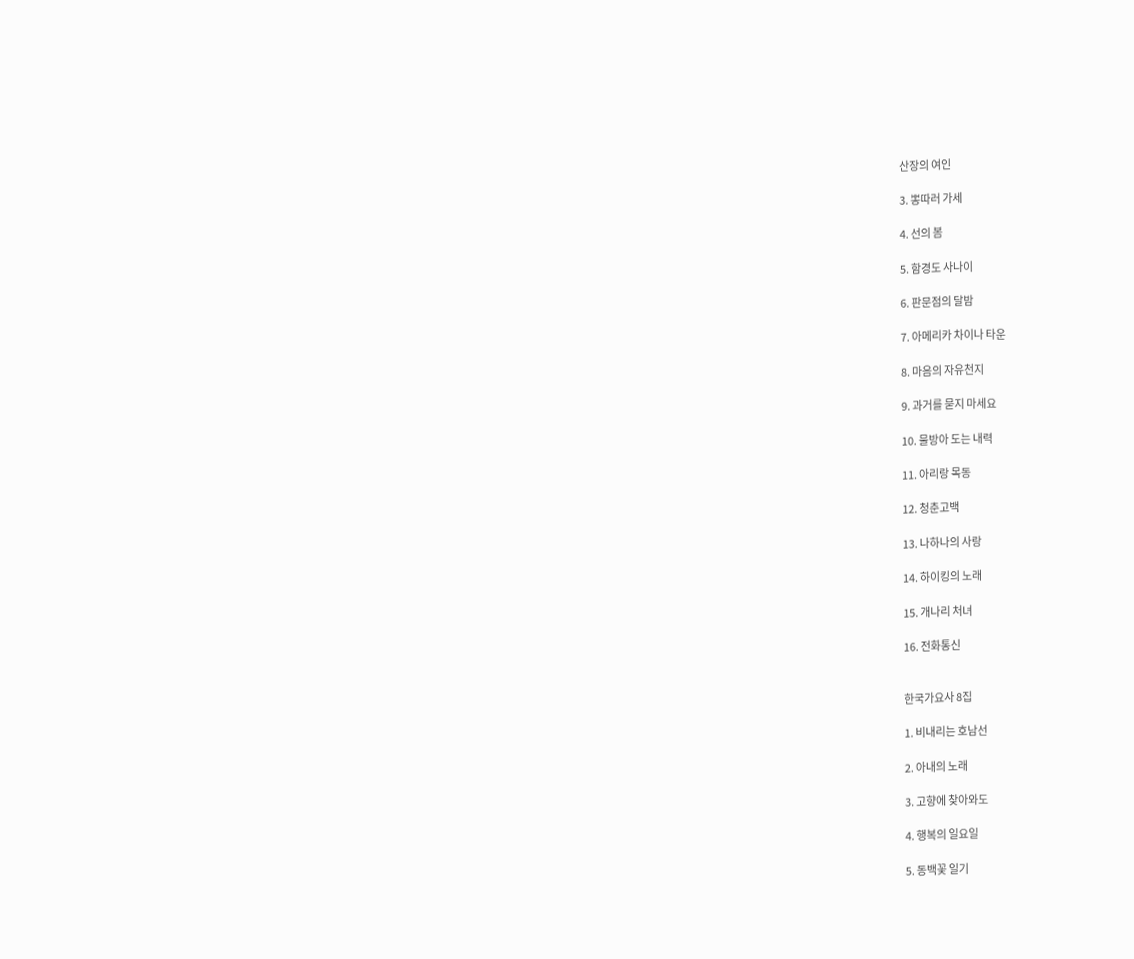산장의 여인

3. 뽕따러 가세

4. 선의 봄

5. 함경도 사나이

6. 판문점의 달밤

7. 아메리카 차이나 타운

8. 마음의 자유천지

9. 과거를 묻지 마세요

10. 물방아 도는 내력

11. 아리랑 목동

12. 청춘고백

13. 나하나의 사랑

14. 하이킹의 노래

15. 개나리 처녀

16. 전화통신


한국가요사 8집

1. 비내리는 호남선

2. 아내의 노래

3. 고향에 찾아와도

4. 행복의 일요일

5. 동백꽃 일기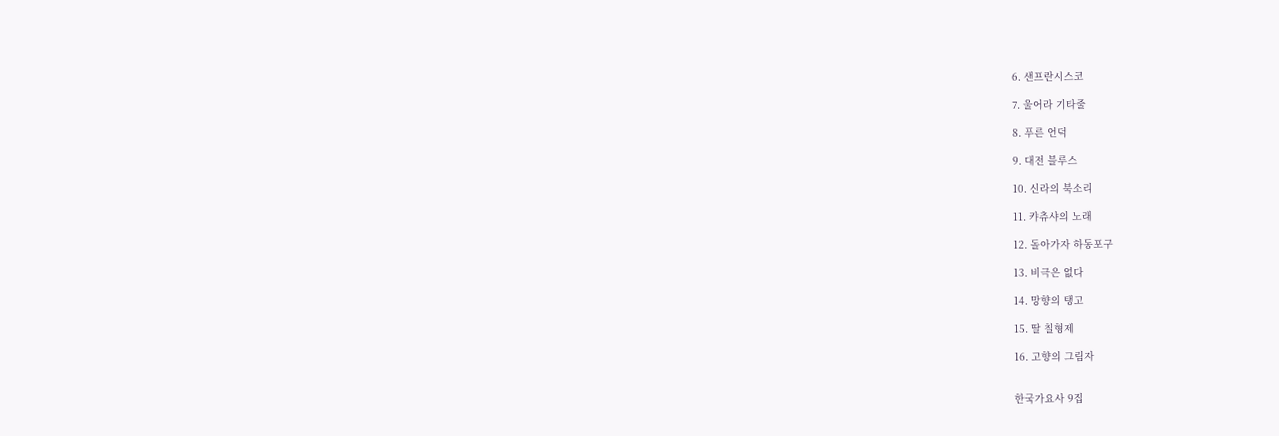6. 샌프란시스코

7. 울어라 기타줄

8. 푸른 언덕

9. 대전 블루스

10. 신라의 북소리

11. 캬츄샤의 노래

12. 돌아가자 하동포구

13. 비극은 없다

14. 망향의 탱고

15. 딸 칠형제

16. 고향의 그림자


한국가요사 9집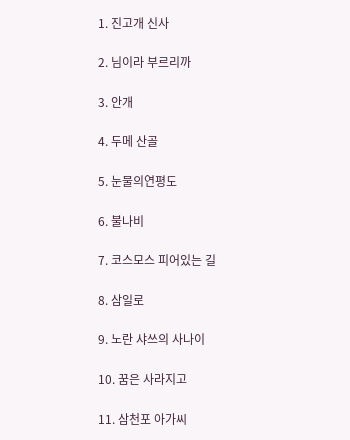1. 진고개 신사

2. 님이라 부르리까

3. 안개

4. 두메 산골

5. 눈물의연평도

6. 불나비

7. 코스모스 피어있는 길

8. 삼일로

9. 노란 샤쓰의 사나이

10. 꿈은 사라지고

11. 삼천포 아가씨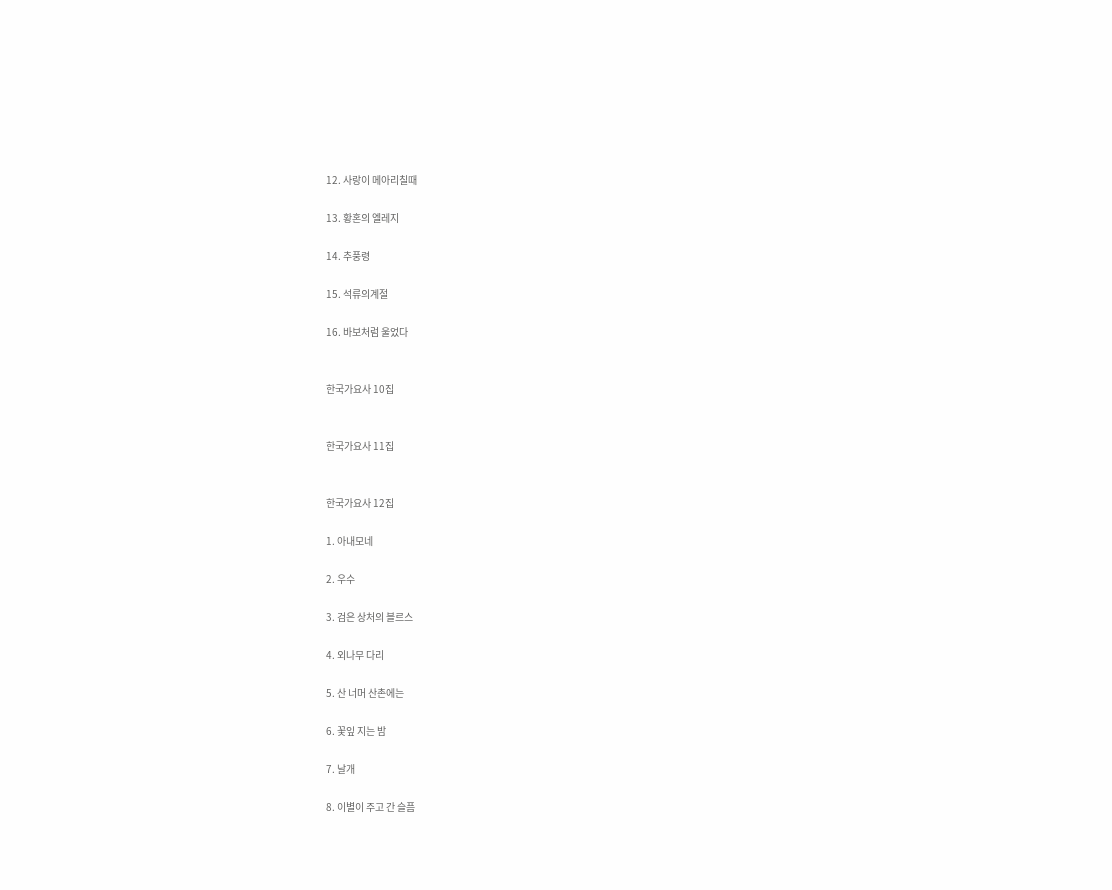12. 사랑이 메아리칠때

13. 황혼의 엘레지

14. 추풍령

15. 석류의계절

16. 바보처럼 울었다


한국가요사 10집


한국가요사 11집


한국가요사 12집

1. 아내모네

2. 우수

3. 검은 상처의 블르스

4. 외나무 다리

5. 산 너머 산촌에는

6. 꽃잎 지는 밤

7. 날개

8. 이별이 주고 간 슬픔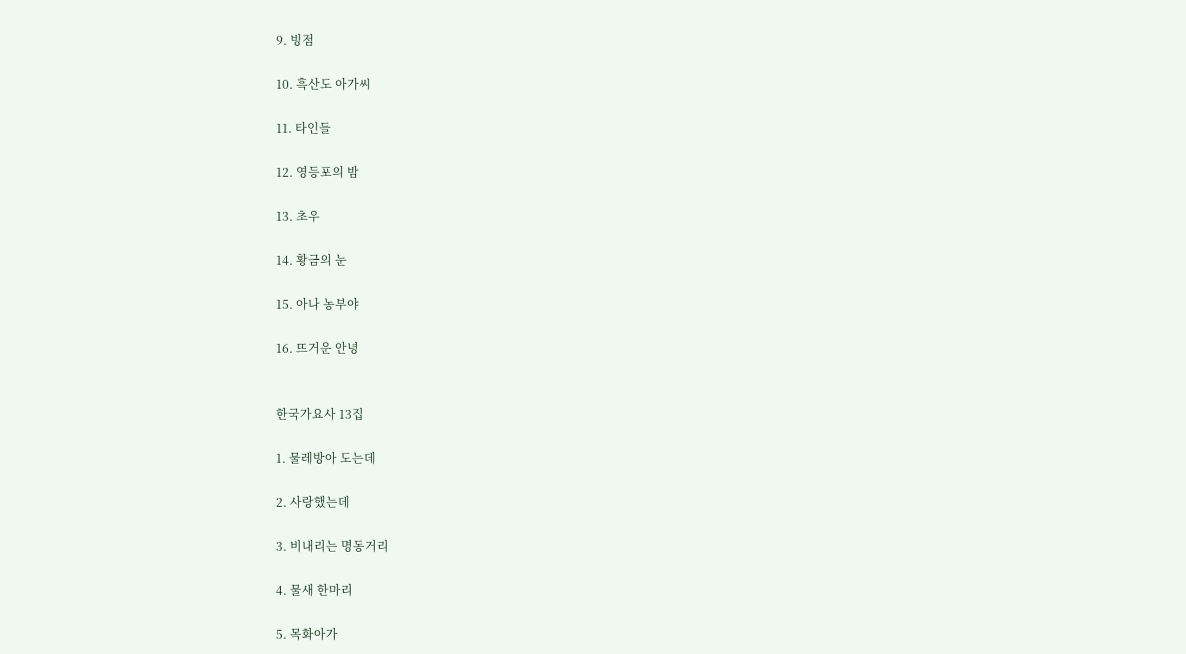9. 빙점

10. 흑산도 아가씨

11. 타인들

12. 영등포의 밤

13. 초우

14. 황금의 눈

15. 아나 농부야

16. 뜨거운 안녕


한국가요사 13집

1. 물레방아 도는데

2. 사랑했는데

3. 비내리는 명동거리

4. 물새 한마리

5. 목화아가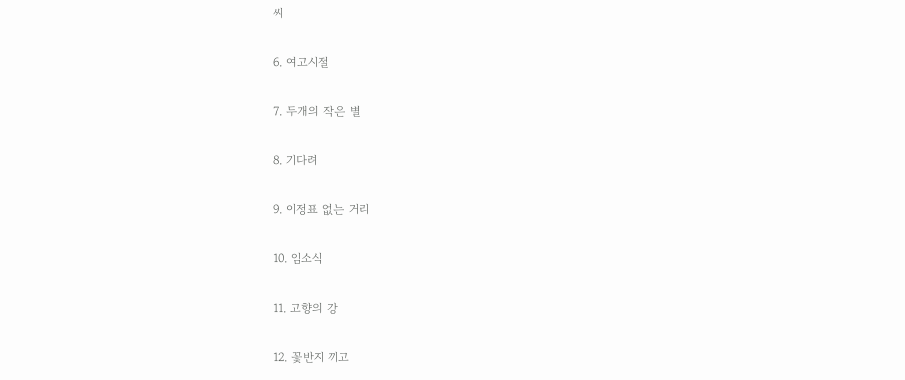씨

6. 여고시절

7. 두개의 작은 별

8. 기다려

9. 이정표 없는 거리

10. 임소식

11. 고향의 강

12. 꽃반지 끼고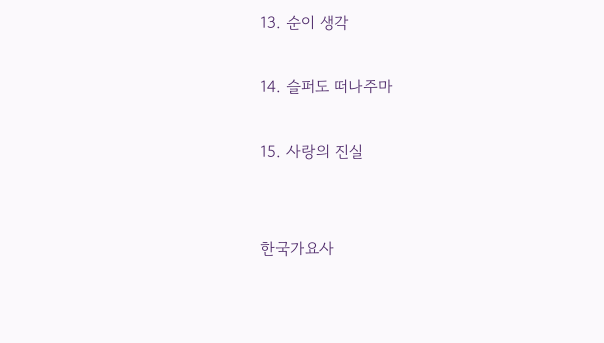13. 순이 생각

14. 슬퍼도 떠나주마

15. 사랑의 진실


한국가요사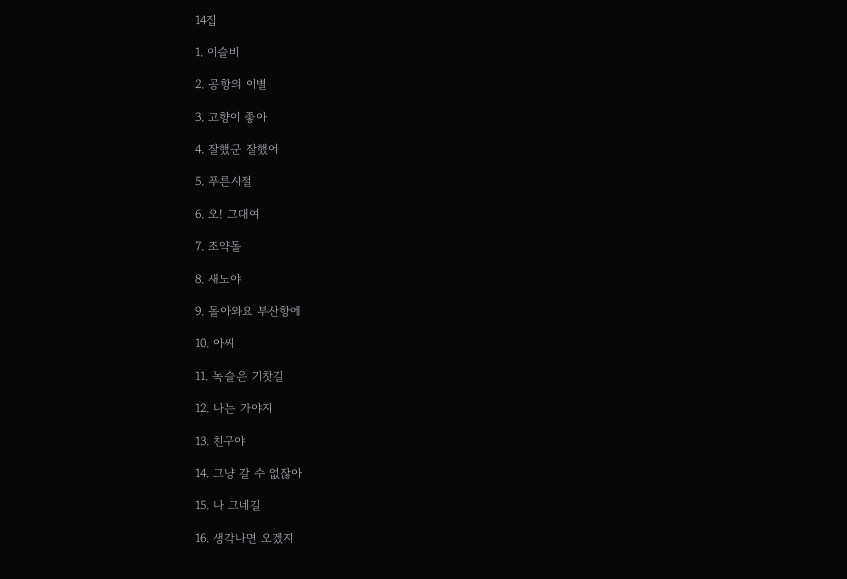14집

1. 이슬비

2. 공항의 이별

3. 고향이 좋아

4. 잘했군 잘했어

5. 푸른시절

6. 오! 그대여

7. 조약돌

8. 새노야

9. 돌아와요 부산항에

10. 아씨

11. 녹슬은 기찻길

12. 나는 가야지

13. 친구야

14. 그냥 갈 수 없잖아

15. 나 그네길

16. 생각나면 오겠지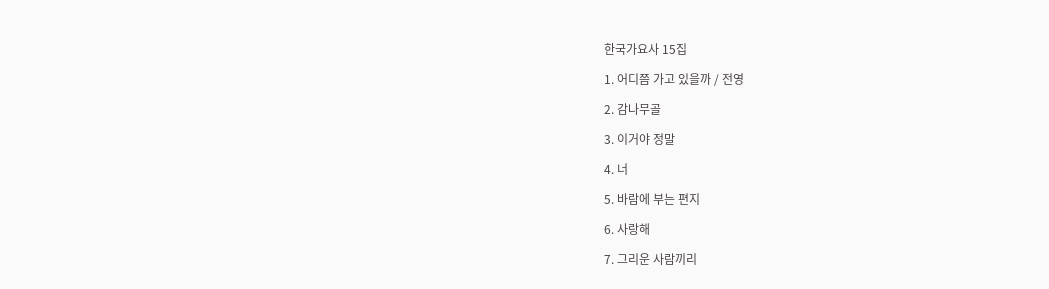한국가요사 15집

1. 어디쯤 가고 있을까 / 전영

2. 감나무골

3. 이거야 정말

4. 너

5. 바람에 부는 편지

6. 사랑해

7. 그리운 사람끼리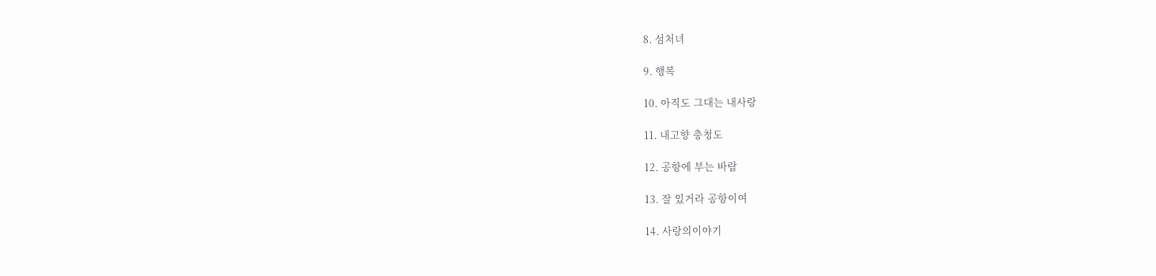8. 섬처녀

9. 행복

10. 아직도 그대는 내사랑

11. 내고향 충청도

12. 공항에 부는 바람

13. 잘 있거라 공항이여

14. 사랑의이야기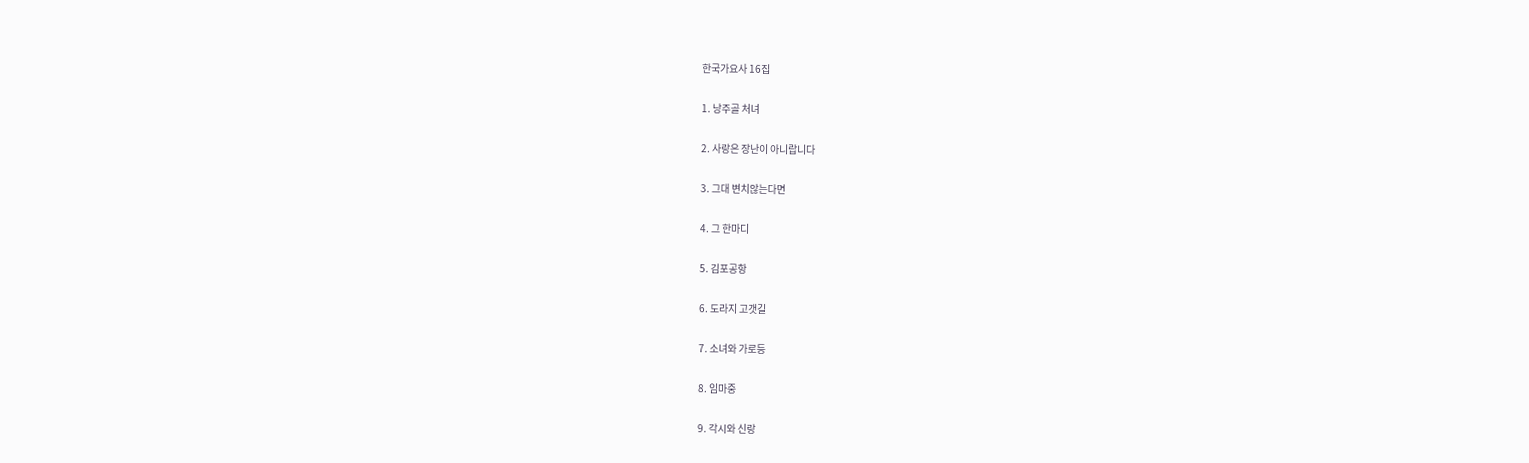한국가요사 16집

1. 낭주골 처녀

2. 사랑은 장난이 아니랍니다

3. 그대 변치않는다면

4. 그 한마디

5. 김포공항

6. 도라지 고갯길

7. 소녀와 가로등

8. 임마중

9. 각시와 신랑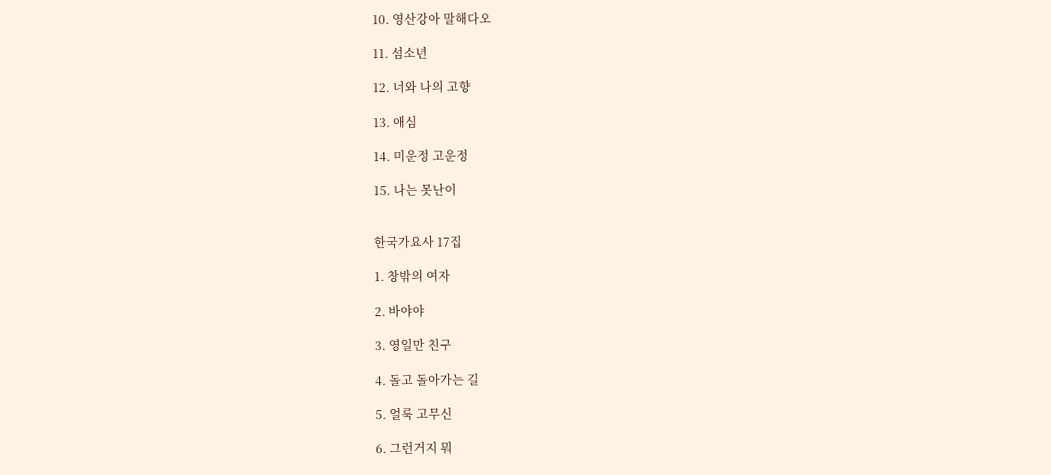10. 영산강아 말해다오

11. 섬소년

12. 너와 나의 고향

13. 애심

14. 미운정 고운정

15. 나는 못난이


한국가요사 17집

1. 창밖의 여자

2. 바야야

3. 영일만 친구

4. 돌고 돌아가는 길

5. 얼룩 고무신

6. 그런거지 뭐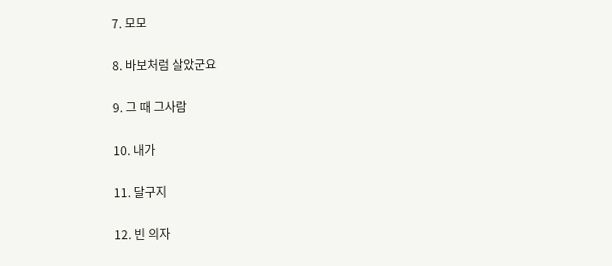7. 모모

8. 바보처럼 살았군요

9. 그 때 그사람

10. 내가

11. 달구지

12. 빈 의자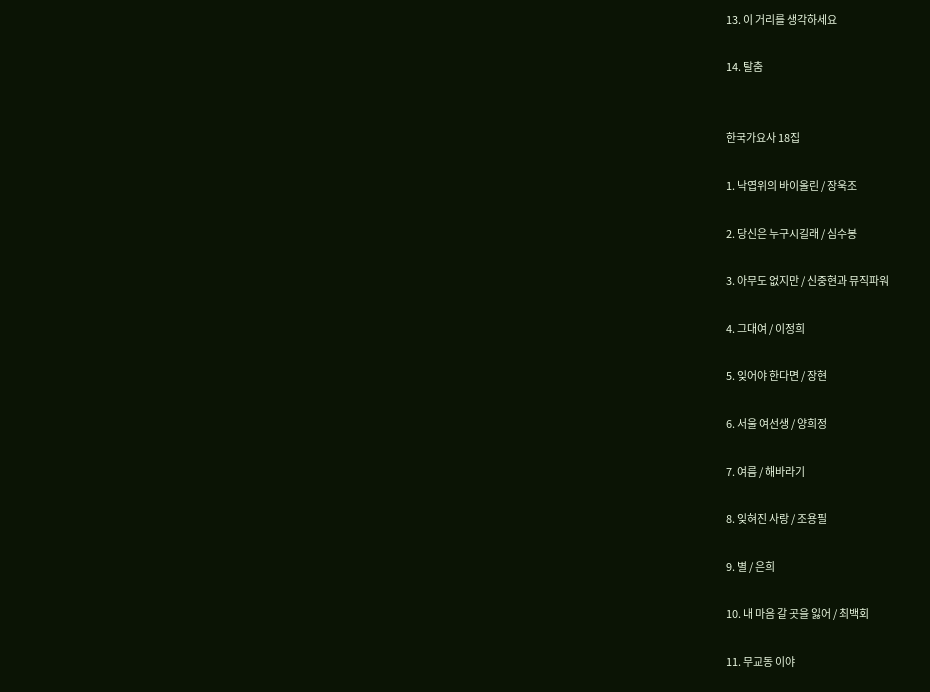13. 이 거리를 생각하세요

14. 탈춤


한국가요사 18집

1. 낙엽위의 바이올린 / 장욱조

2. 당신은 누구시길래 / 심수봉

3. 아무도 없지만 / 신중현과 뮤직파워

4. 그대여 / 이정희

5. 잊어야 한다면 / 장현

6. 서울 여선생 / 양희정

7. 여름 / 해바라기

8. 잊혀진 사랑 / 조용필

9. 별 / 은희

10. 내 마음 갈 곳을 잃어 / 최백회

11. 무교동 이야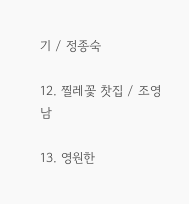기 / 정종숙

12. 찔레꽃 찻집 / 조영남

13. 영원한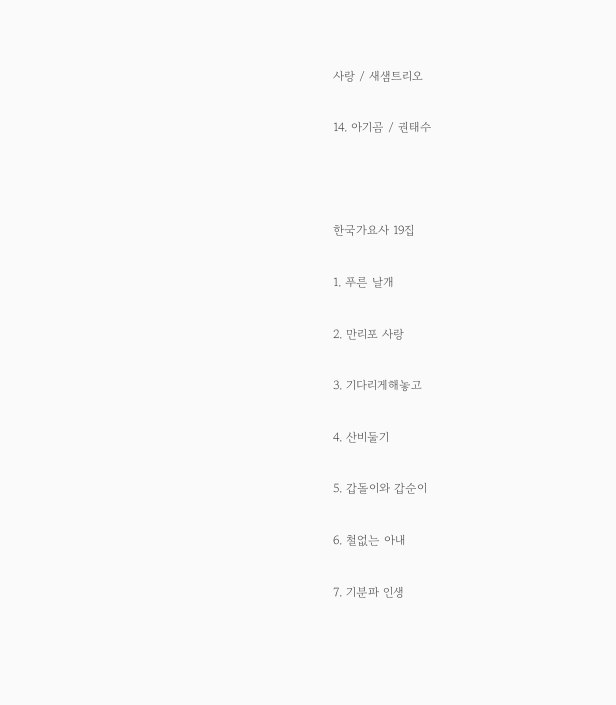사랑 / 새샘트리오

14. 아기곰 / 권태수



한국가요사 19집

1. 푸른 날개

2. 만리포 사랑

3. 기다리게해놓고

4. 산비둘기

5. 갑돌이와 갑순이

6. 철없는 아내

7. 기분파 인생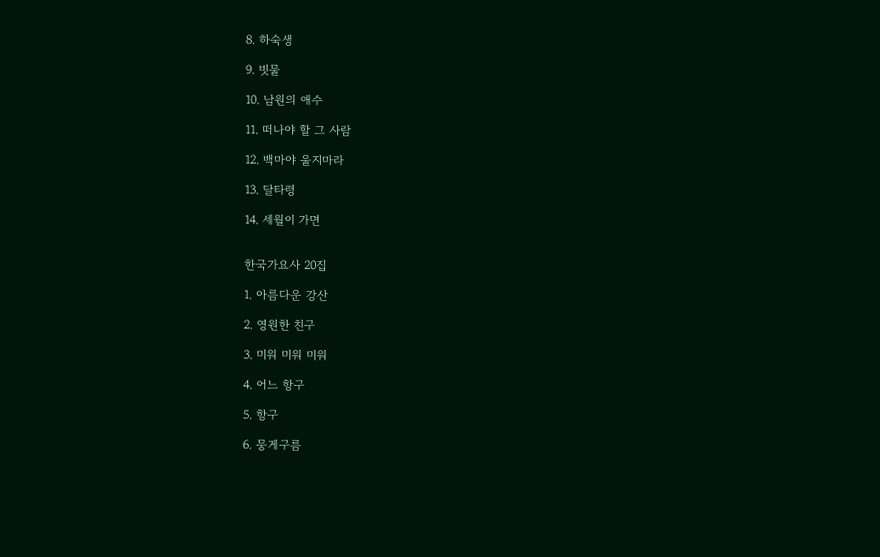8. 하숙생

9. 빗물

10. 남원의 애수

11. 떠나야 할 그 사람

12. 백마야 울지마라

13. 달타령

14. 세월이 가면


한국가요사 20집

1. 아름다운 강산

2. 영원한 친구

3. 미워 미워 미워

4. 어느 항구

5. 항구

6. 뭉게구름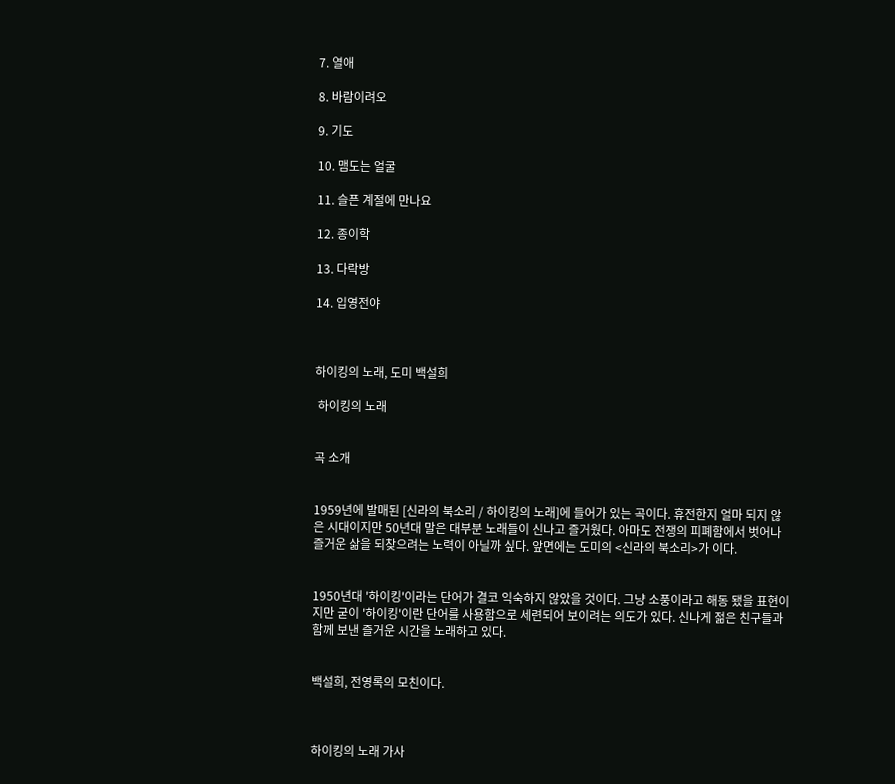7. 열애

8. 바람이려오

9. 기도

10. 맴도는 얼굴

11. 슬픈 계절에 만나요

12. 종이학

13. 다락방

14. 입영전야



하이킹의 노래, 도미 백설희

 하이킹의 노래


곡 소개


1959년에 발매된 [신라의 북소리 / 하이킹의 노래]에 들어가 있는 곡이다. 휴전한지 얼마 되지 않은 시대이지만 50년대 말은 대부분 노래들이 신나고 즐거웠다. 아마도 전쟁의 피폐함에서 벗어나 즐거운 삶을 되찾으려는 노력이 아닐까 싶다. 앞면에는 도미의 <신라의 북소리>가 이다.


1950년대 '하이킹'이라는 단어가 결코 익숙하지 않았을 것이다. 그냥 소풍이라고 해동 됐을 표현이지만 굳이 '하이킹'이란 단어를 사용함으로 세련되어 보이려는 의도가 있다. 신나게 젊은 친구들과 함께 보낸 즐거운 시간을 노래하고 있다.


백설희, 전영록의 모친이다.



하이킹의 노래 가사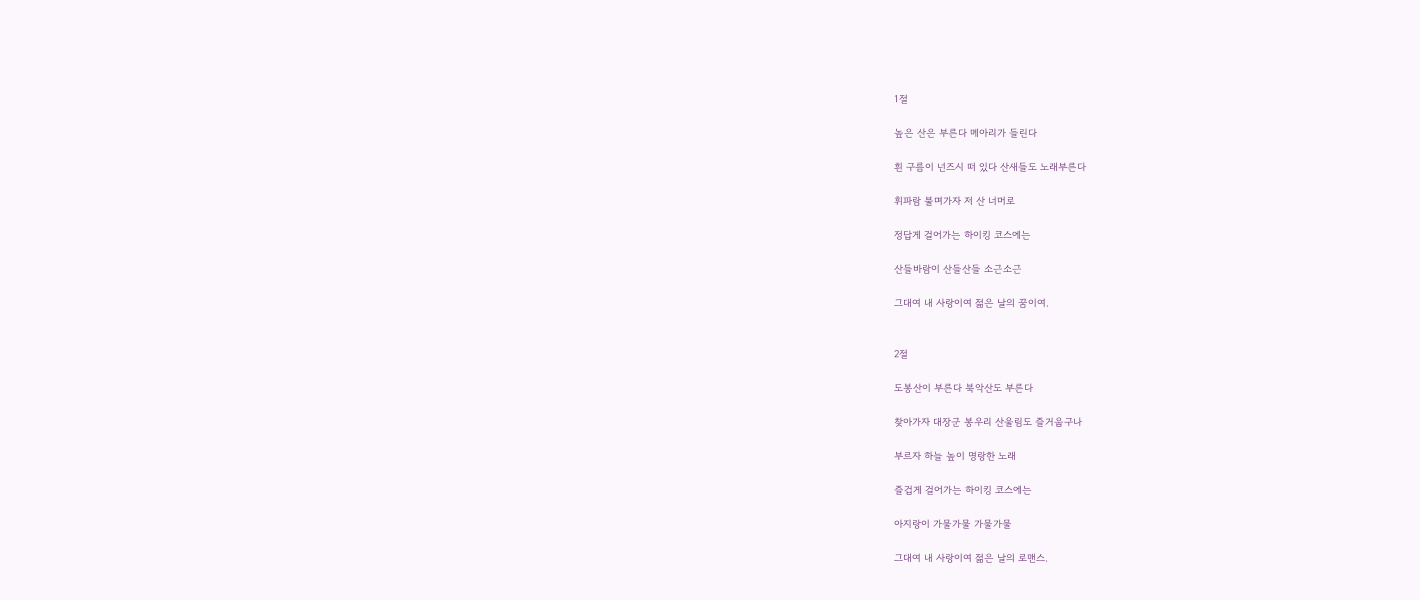1절

높은 산은 부른다 메아리가 들린다

흰 구름이 넌즈시 떠 있다 산새들도 노래부른다

휘파람 불며가자 저 산 너머로

정답게 걸어가는 하이킹 코스에는

산들바람이 산들산들 소근소근

그대여 내 사랑이여 젊은 날의 꿈이여.


2절

도봉산이 부른다 북악산도 부른다

찾아가자 대장군 봉우리 산울림도 즐거웁구나

부르자 하늘 높이 명랑한 노래

즐겁게 걸어가는 하이킹 코스에는

아지랑이 가물가물 가물가물

그대여 내 사랑이여 젊은 날의 로맨스.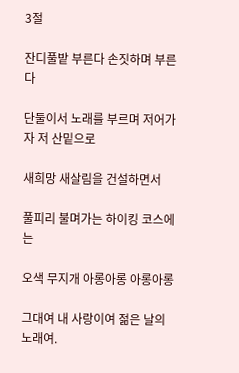3절

잔디풀밭 부른다 손짓하며 부른다

단둘이서 노래를 부르며 저어가자 저 산밑으로

새희망 새살림을 건설하면서

풀피리 불며가는 하이킹 코스에는

오색 무지개 아롱아롱 아롱아롱

그대여 내 사랑이여 젊은 날의 노래여.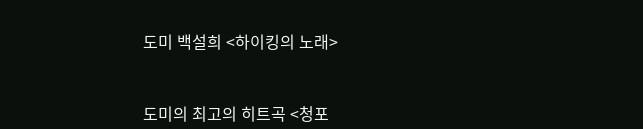도미 백설희 <하이킹의 노래>



도미의 최고의 히트곡 <청포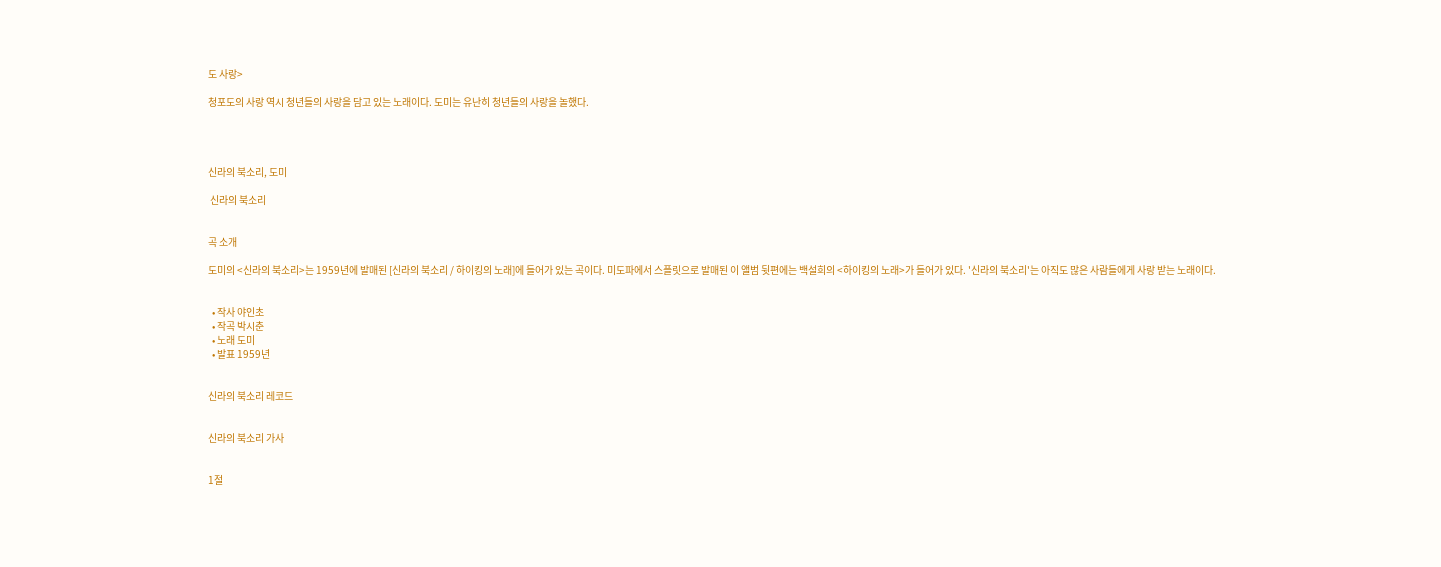도 사랑>

청포도의 사랑 역시 청년들의 사랑을 담고 있는 노래이다. 도미는 유난히 청년들의 사랑을 놀했다.




신라의 북소리, 도미

 신라의 북소리


곡 소개

도미의 <신라의 북소리>는 1959년에 발매된 [신라의 북소리 / 하이킹의 노래]에 들어가 있는 곡이다. 미도파에서 스플릿으로 발매된 이 앨범 뒷편에는 백설희의 <하이킹의 노래>가 들어가 있다. '신라의 북소리'는 아직도 많은 사람들에게 사랑 받는 노래이다.


  • 작사 야인초
  • 작곡 박시춘
  • 노래 도미
  • 발표 1959년


신라의 북소리 레코드


신라의 북소리 가사


1절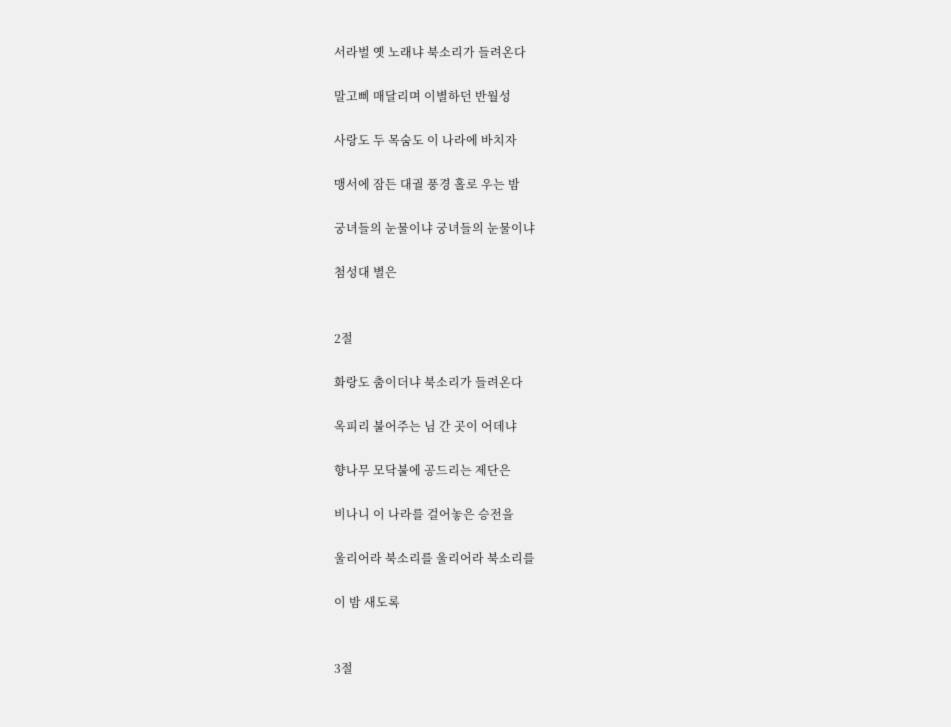서라벌 옛 노래냐 북소리가 들려온다

말고삐 매달리며 이별하던 반월성

사랑도 두 목숨도 이 나라에 바치자

맹서에 잠든 대궐 풍경 홀로 우는 밤

궁녀들의 눈물이냐 궁녀들의 눈물이냐

첨성대 별은


2절

화랑도 춤이더냐 북소리가 들려온다

옥피리 불어주는 님 간 곳이 어데냐

향나무 모닥불에 공드리는 제단은

비나니 이 나라를 걸어놓은 승전을

울리어라 북소리를 울리어라 북소리를

이 밤 새도록


3절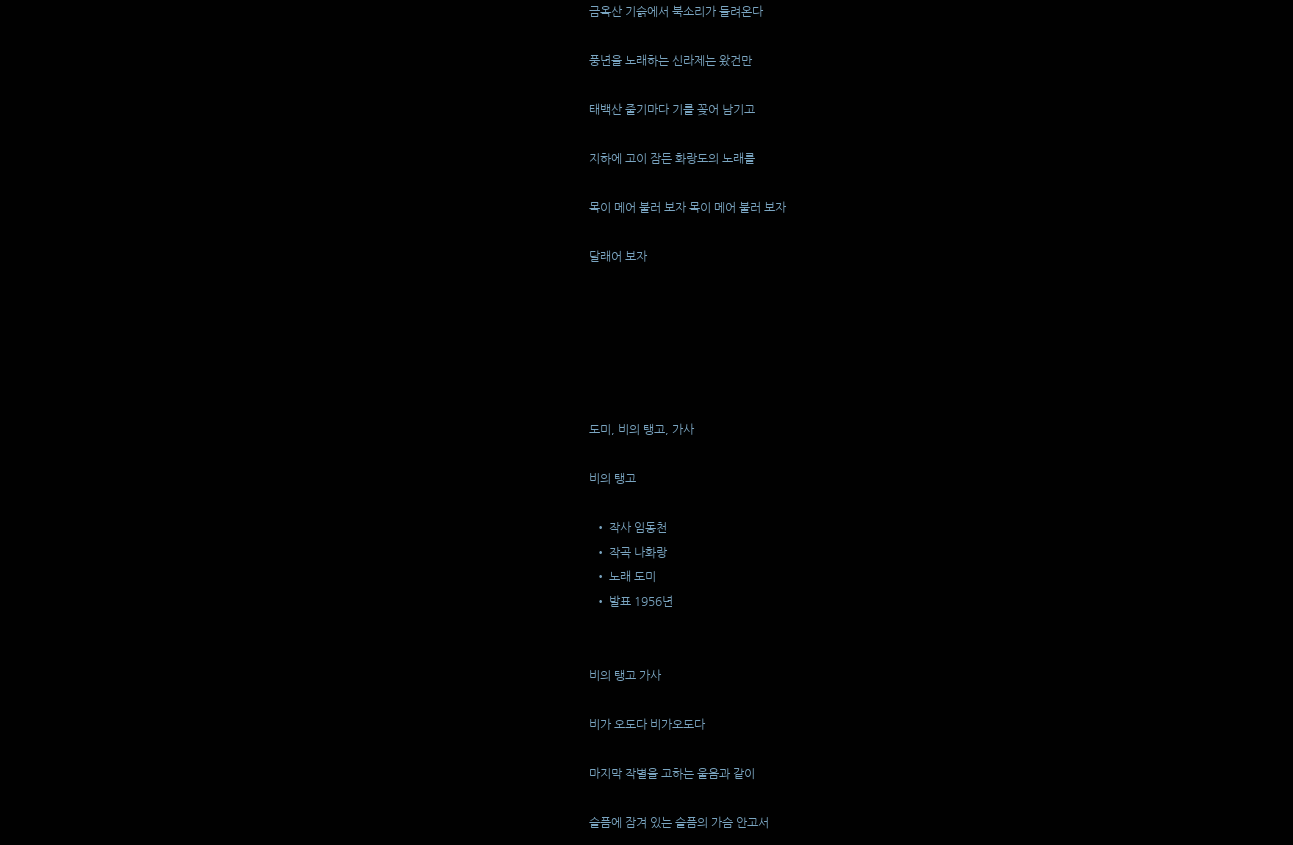금옥산 기슭에서 북소리가 들려온다

풍년을 노래하는 신라제는 왔건만

태백산 줄기마다 기를 꽂어 남기고

지하에 고이 잠든 화랑도의 노래를

목이 메어 불러 보자 목이 메어 불러 보자

달래어 보자






도미, 비의 탱고, 가사

비의 탱고

  • 작사 임동천
  • 작곡 나화랑
  • 노래 도미
  • 발표 1956년


비의 탱고 가사

비가 오도다 비가오도다

마지막 작별을 고하는 울음과 같이

슬픔에 잠겨 있는 슬픔의 가슴 안고서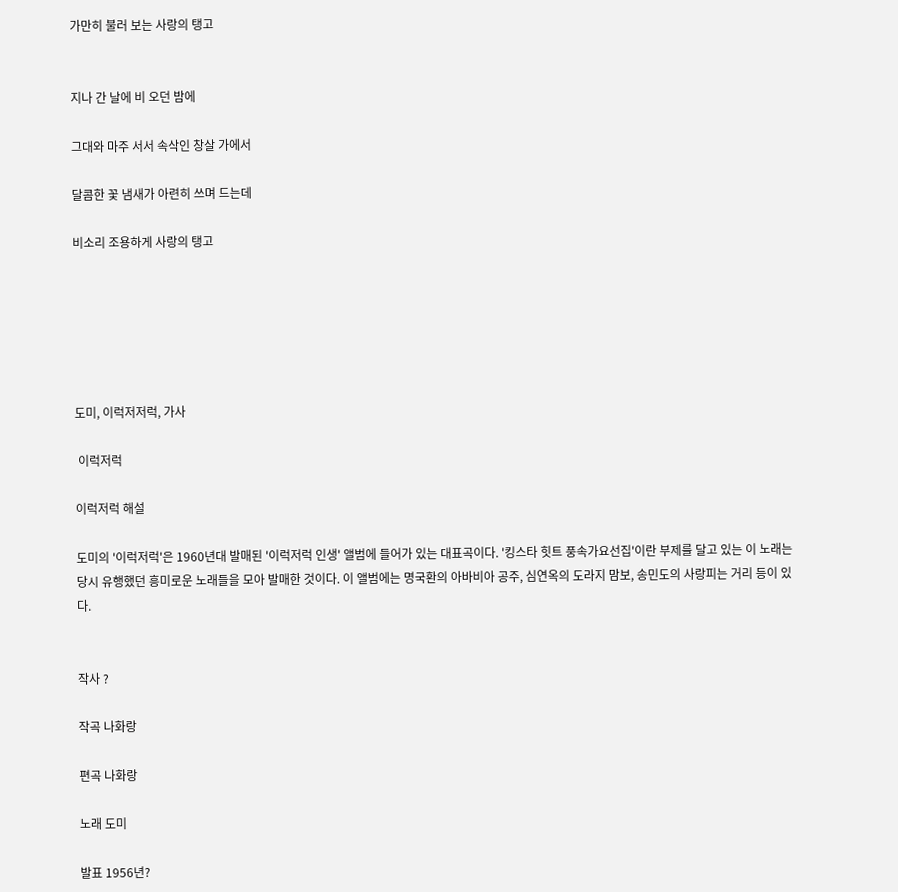가만히 불러 보는 사랑의 탱고


지나 간 날에 비 오던 밤에

그대와 마주 서서 속삭인 창살 가에서

달콤한 꽃 냄새가 아련히 쓰며 드는데

비소리 조용하게 사랑의 탱고






도미, 이럭저저럭, 가사

 이럭저럭

이럭저럭 해설

도미의 '이럭저럭'은 1960년대 발매된 '이럭저럭 인생' 앨범에 들어가 있는 대표곡이다. '킹스타 힛트 풍속가요선집'이란 부제를 달고 있는 이 노래는 당시 유행했던 흥미로운 노래들을 모아 발매한 것이다. 이 앨범에는 명국환의 아바비아 공주, 심연옥의 도라지 맘보, 송민도의 사랑피는 거리 등이 있다.


작사 ?

작곡 나화랑

편곡 나화랑

노래 도미

발표 1956년?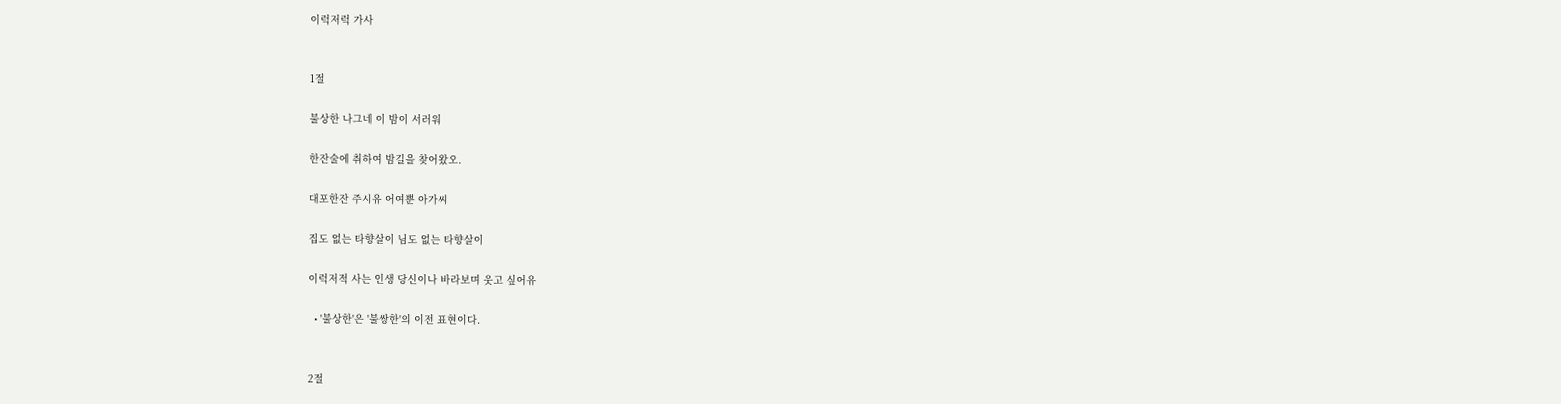이럭저럭 가사


1절

불상한 나그네 이 밤이 서러워

한잔술에 취하여 밤길을 찾어왔오.

대포한잔 주시유 어여뿐 아가씨

집도 없는 타향살이 님도 없는 타향살이

이럭저적 사는 인생 당신이나 바라보며 웃고 싶어유

  • '불상한'은 '불쌍한'의 이전 표현이다.


2절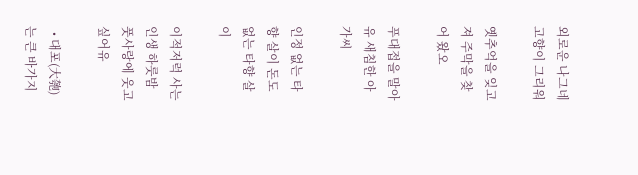외로운 나그네 고향이 그리워

옛추억을 잊고져 주막을 찾어 왔오

푸대접을 말아유 새침한 아가씨

인정 없는 타향 살이 돈도 없는 타향 살이

이적저럭 사는 인생 하룻밤 풋사랑에 웃고 싶어유

  • 대포(大匏)는 큰 바가지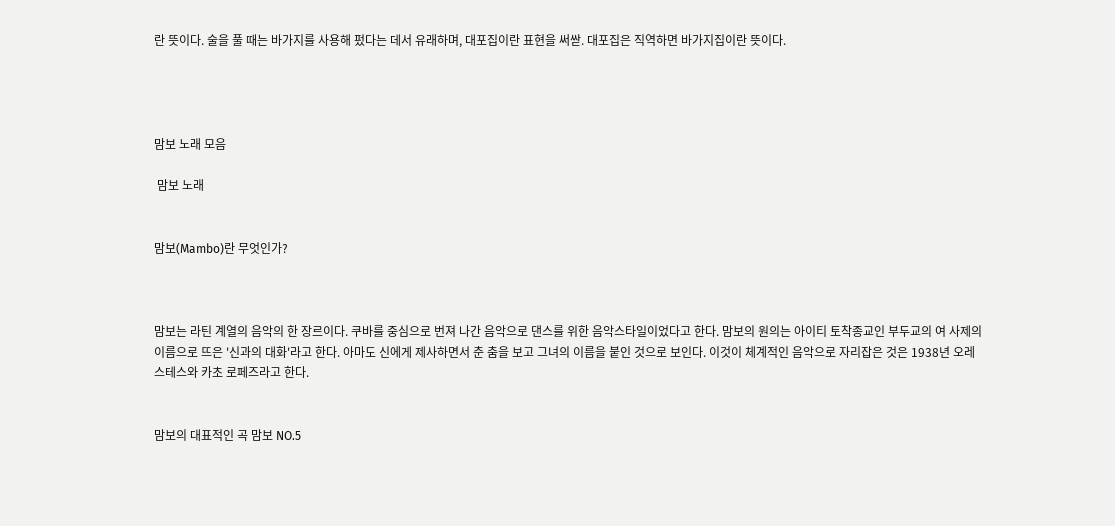란 뜻이다. 술을 풀 때는 바가지를 사용해 펐다는 데서 유래하며, 대포집이란 표현을 써싿. 대포집은 직역하면 바가지집이란 뜻이다.




맘보 노래 모음

 맘보 노래


맘보(Mambo)란 무엇인가?



맘보는 라틴 계열의 음악의 한 장르이다. 쿠바를 중심으로 번져 나간 음악으로 댄스를 위한 음악스타일이었다고 한다. 맘보의 원의는 아이티 토착종교인 부두교의 여 사제의 이름으로 뜨은 '신과의 대화'라고 한다. 아마도 신에게 제사하면서 춘 춤을 보고 그녀의 이름을 붙인 것으로 보인다. 이것이 체계적인 음악으로 자리잡은 것은 1938년 오레스테스와 카초 로페즈라고 한다.


맘보의 대표적인 곡 맘보 NO.5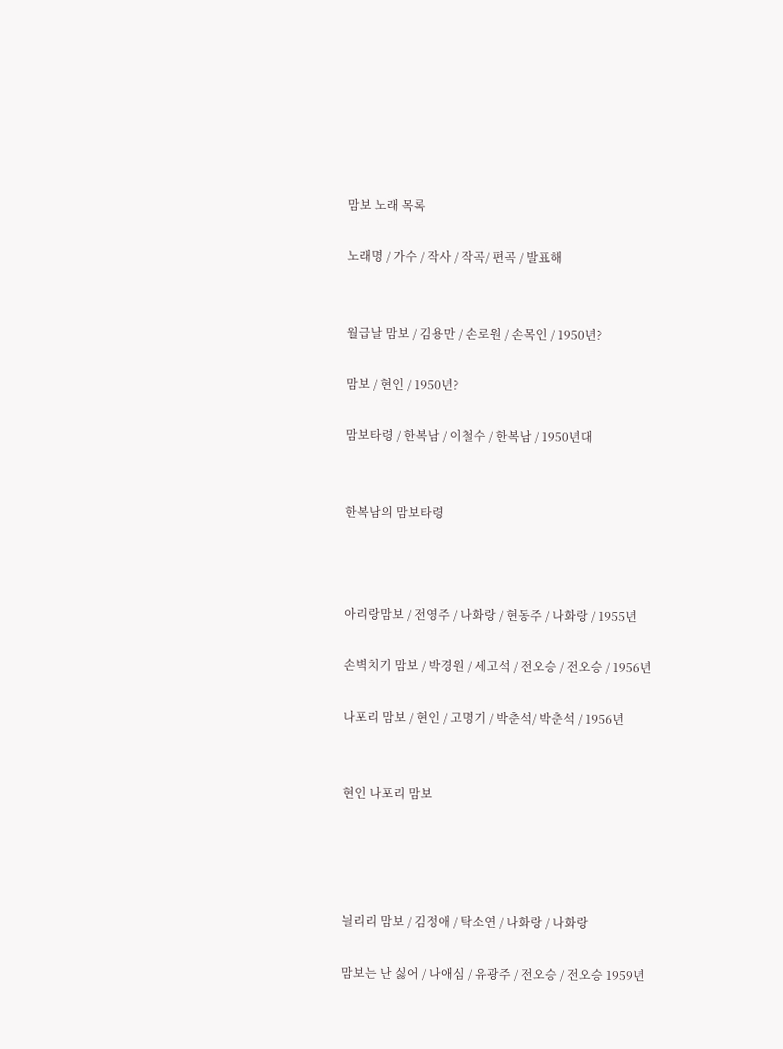맘보 노래 목록

노래명 / 가수 / 작사 / 작곡/ 편곡 / 발표해


월급날 맘보 / 김용만 / 손로원 / 손목인 / 1950년?

맘보 / 현인 / 1950년?

맘보타령 / 한복남 / 이철수 / 한복남 / 1950년대


한복남의 맘보타령



아리랑맘보 / 전영주 / 나화랑 / 현동주 / 나화랑 / 1955년

손벽치기 맘보 / 박경원 / 세고석 / 전오승 / 전오승 / 1956년

나포리 맘보 / 현인 / 고명기 / 박춘석/ 박춘석 / 1956년


현인 나포리 맘보




늴리리 맘보 / 김정애 / 탁소연 / 나화랑 / 나화랑

맘보는 난 싫어 / 나애심 / 유광주 / 전오승 / 전오승 1959년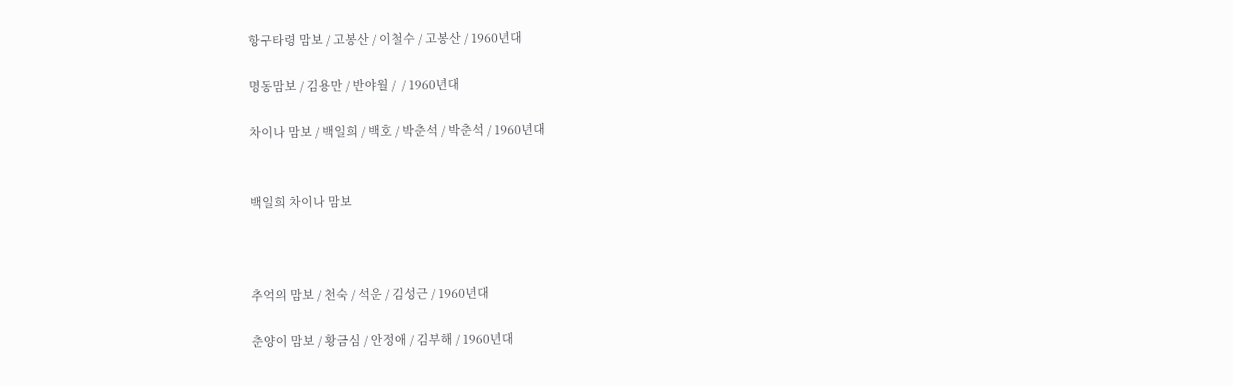항구타령 맘보 / 고봉산 / 이철수 / 고봉산 / 1960년대

명동맘보 / 김용만 / 반야월 /  / 1960년대

차이나 맘보 / 백일희 / 백호 / 박춘석 / 박춘석 / 1960년대


백일희 차이나 맘보



추억의 맘보 / 천숙 / 석운 / 김성근 / 1960년대

춘양이 맘보 / 황금심 / 안정애 / 김부해 / 1960년대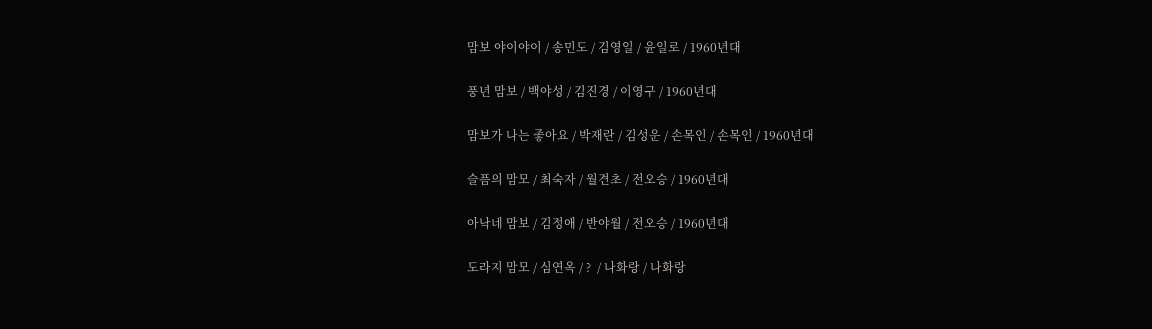맘보 야이야이 / 송민도 / 김영일 / 윤일로 / 1960년대

풍년 맘보 / 백야성 / 김진경 / 이영구 / 1960년대

맘보가 나는 좋아요 / 박재란 / 김성운 / 손목인 / 손목인 / 1960년대

슬픔의 맘모 / 최숙자 / 월견초 / 전오승 / 1960년대

아낙네 맘보 / 김정애 / 반야월 / 전오승 / 1960년대

도라지 맘모 / 심연옥 / ?  / 나화랑 / 나화랑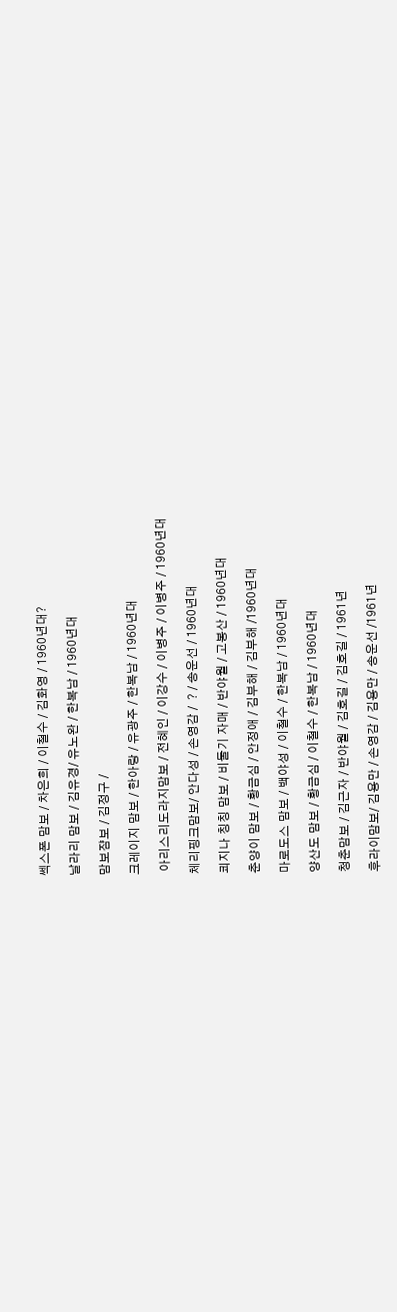쎅스폰 맘보 / 차은희 / 이철수 / 김화영 / 1960년대?

날라리 맘보 / 김유경/ 유노완 / 한복남 / 1960년대

맘보쟘보 / 김정구 /

크레이지 맘보 / 한아랑 / 유광주 / 한복남 / 1960년대

 아리스리도라지맘보 / 전혜인 / 이강수 / 이병주 / 이병주 / 1960년대

체리핑크맘보/ 안다성 / 손영감 /  ? / 송운선 / 1960년대

쾨지나 칭칭 맘보 / 비둘기 자매 / 반야월 / 고봉산 / 1960년대

춘양이 맘보 / 황금심 / 안정애 / 김부해 / 김부해 /1960년대

마로도스 맘보 / 백야성 / 이철수 / 한복남 / 1960년대

양산도 맘보 / 황금심 / 이철수 / 한복남 / 1960년대

청춘맘보 / 김근자 / 반야월 / 김호길 / 김호길 / 1961년

후라이맘보/ 김용만 / 손영감 / 김용만 / 송운선 /1961년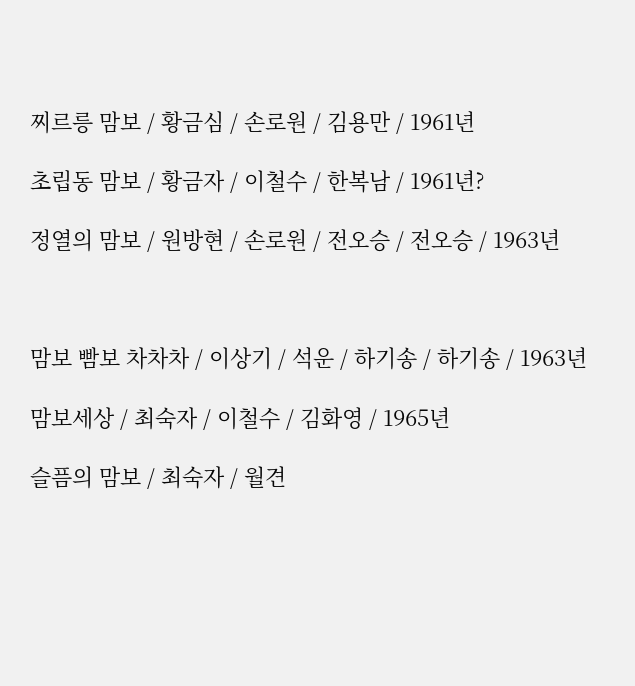찌르릉 맘보 / 황금심 / 손로원 / 김용만 / 1961년

초립동 맘보 / 황금자 / 이철수 / 한복남 / 1961년?

정열의 맘보 / 원방현 / 손로원 / 전오승 / 전오승 / 1963년



맘보 빰보 차차차 / 이상기 / 석운 / 하기송 / 하기송 / 1963년

맘보세상 / 최숙자 / 이철수 / 김화영 / 1965년

슬픔의 맘보 / 최숙자 / 월견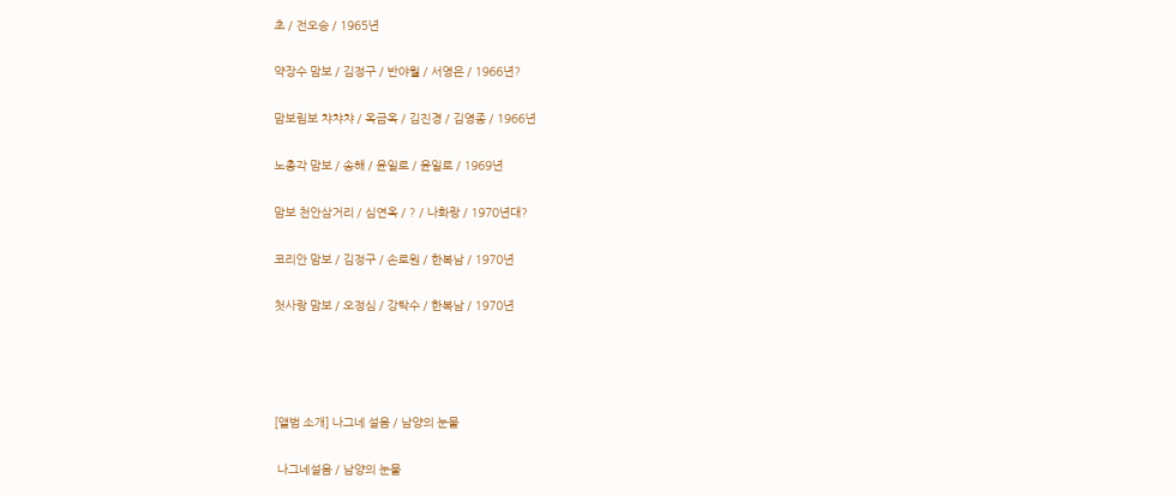초 / 전오승 / 1965년

약장수 맘보 / 김정구 / 반야월 / 서영은 / 1966년?

맘보림보 챠챠챠 / 옥금옥 / 김진경 / 김영종 / 1966년

노총각 맘보 / 송해 / 윤일로 / 윤일로 / 1969년

맘보 천안삼거리 / 심연옥 / ? / 나화랑 / 1970년대?

코리안 맘보 / 김정구 / 손로원 / 한복남 / 1970년

첫사랑 맘보 / 오정심 / 강탁수 / 한복남 / 1970년




[앨범 소개] 나그네 설음 / 남양의 눈물

 나그네설음 / 남양의 눈물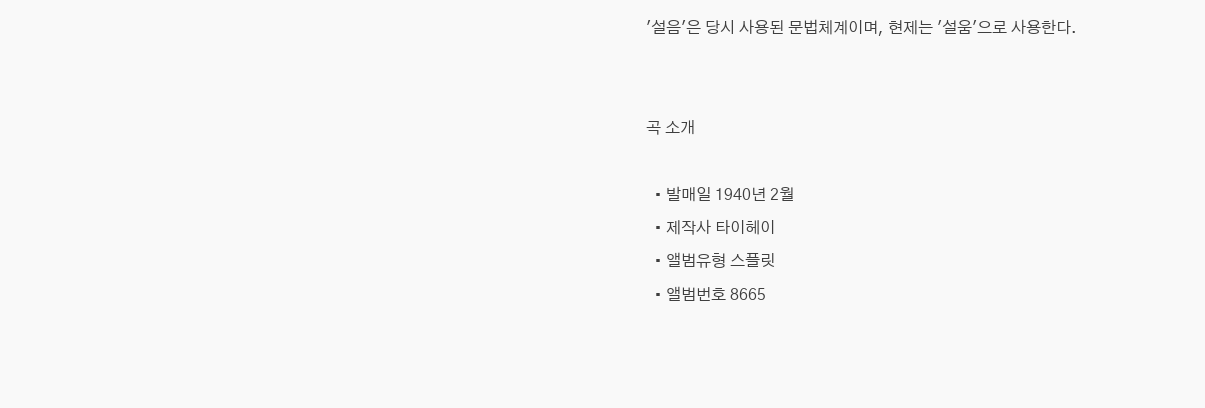'설음'은 당시 사용된 문법체계이며, 현제는 '설움'으로 사용한다.


곡 소개

  • 발매일 1940년 2월
  • 제작사 타이헤이
  • 앨범유형 스플릿
  • 앨범번호 8665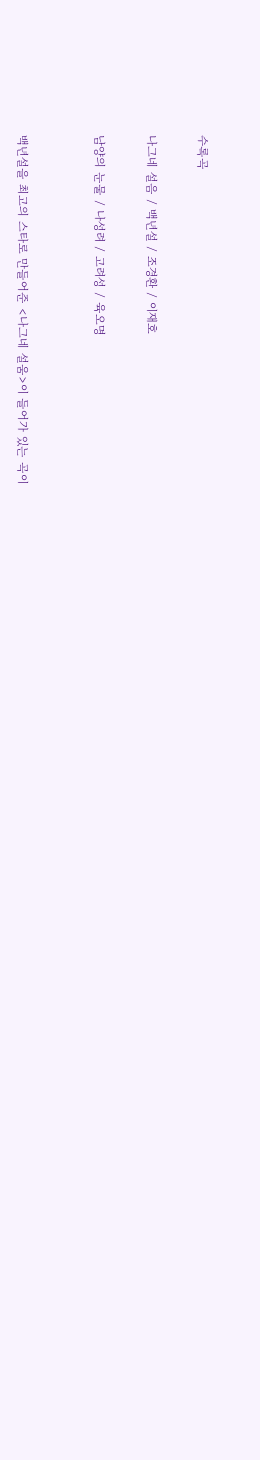수록곡

나그네 설음 / 백년설 / 조경환 / 이재호

남양의 눈물 / 나성려 / 고려성 / 육오명


백년설을 최고의 스타로 만들어준 <나그네 설움>이 들어가 있는 곡이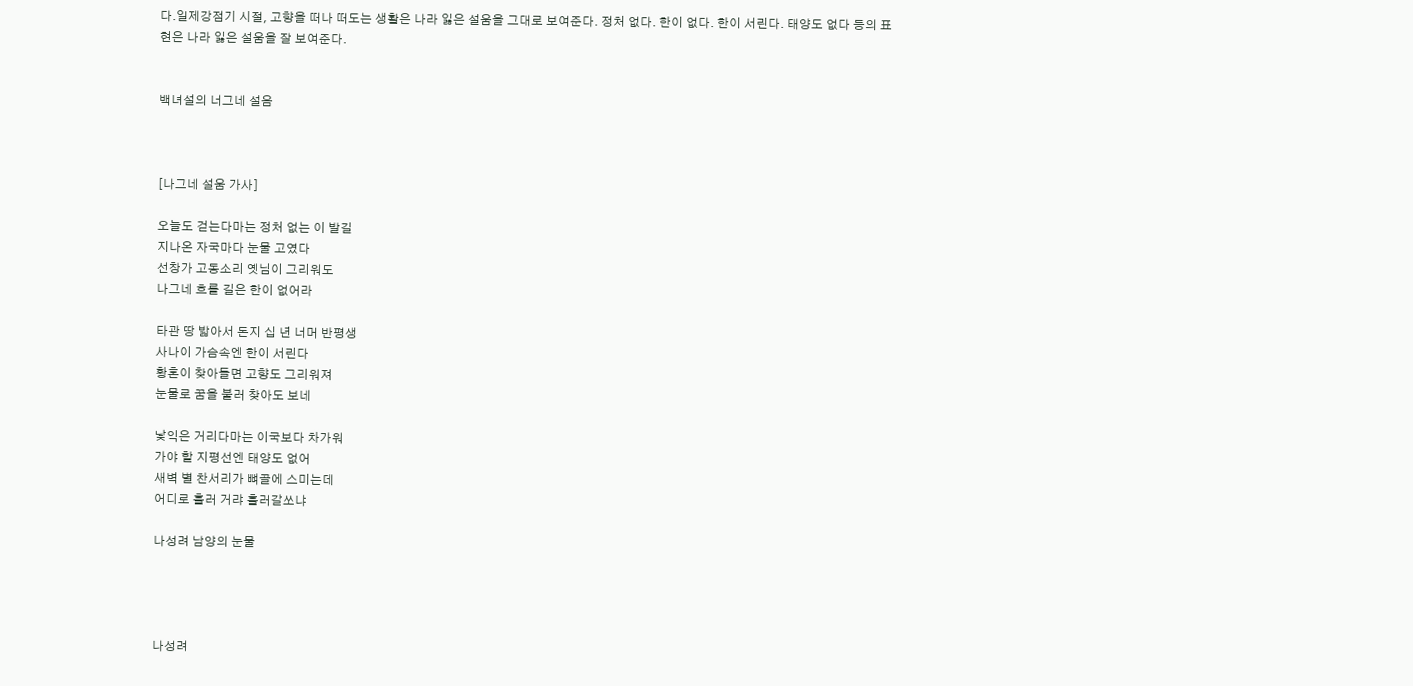다.일제강점기 시절, 고향을 떠나 떠도는 생활은 나라 잃은 설움을 그대로 보여준다. 정처 없다. 한이 없다. 한이 서린다. 태양도 없다 등의 표현은 나라 잃은 설움을 잘 보여준다.


백녀설의 너그네 설음



[나그네 설움 가사]

오늘도 걷는다마는 정처 없는 이 발길
지나온 자국마다 눈물 고였다
선창가 고동소리 옛님이 그리워도
나그네 흐를 길은 한이 없어라

타관 땅 밟아서 돈지 십 년 너머 반평생
사나이 가슴속엔 한이 서린다
황혼이 찾아들면 고향도 그리워져
눈물로 꿈을 불러 찾아도 보네

낯익은 거리다마는 이국보다 차가워
가야 할 지평선엔 태양도 없어
새벽 별 찬서리가 뼈골에 스미는데
어디로 흘러 거랴 흘러갈쏘냐

나성려 남양의 눈물




나성려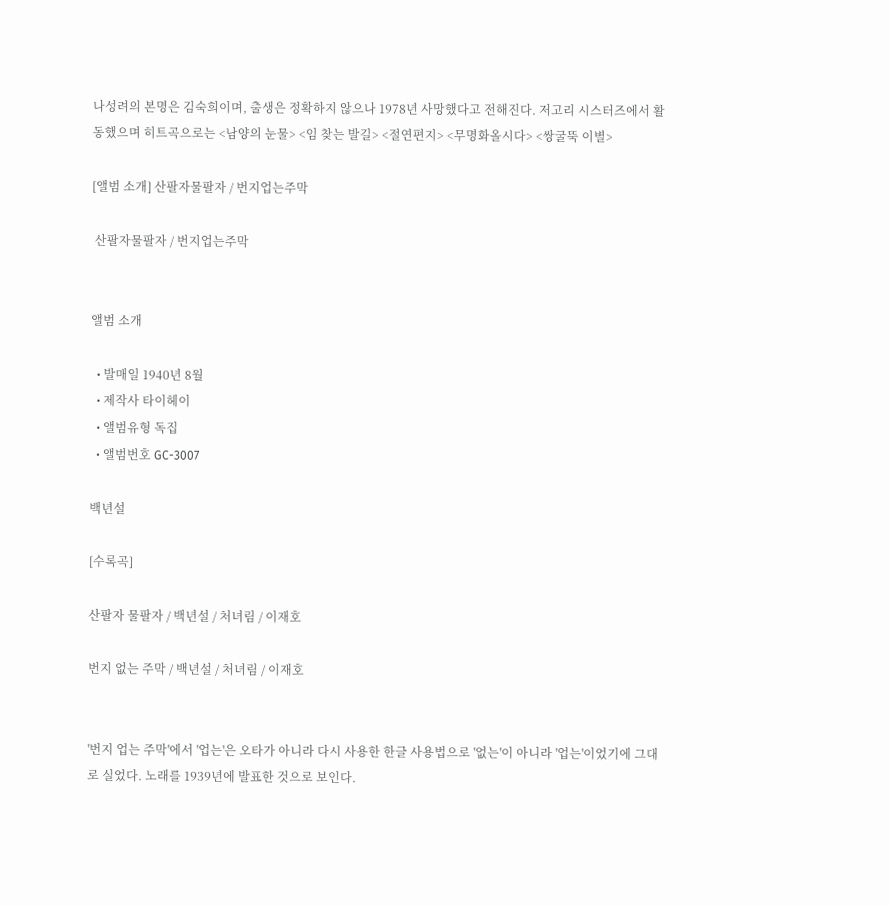나성려의 본명은 김숙희이며, 출생은 정확하지 않으나 1978년 사망했다고 전해진다. 저고리 시스터즈에서 활동했으며 히트곡으로는 <남양의 눈물> <임 찾는 발길> <절연편지> <무명화올시다> <쌍굴뚝 이별>

[앨범 소개] 산팔자물팔자 / 번지업는주막

 산팔자물팔자 / 번지업는주막


앨범 소개

  • 발매일 1940년 8월
  • 제작사 타이헤이
  • 앨범유형 독집
  • 앨범번호 GC-3007

백년설

[수록곡]

산팔자 물팔자 / 백년설 / 처녀림 / 이재호

번지 없는 주막 / 백년설 / 처녀림 / 이재호


'번지 업는 주막'에서 '업는'은 오타가 아니라 다시 사용한 한글 사용법으로 '없는'이 아니라 '업는'이었기에 그대로 실었다. 노래를 1939년에 발표한 것으로 보인다.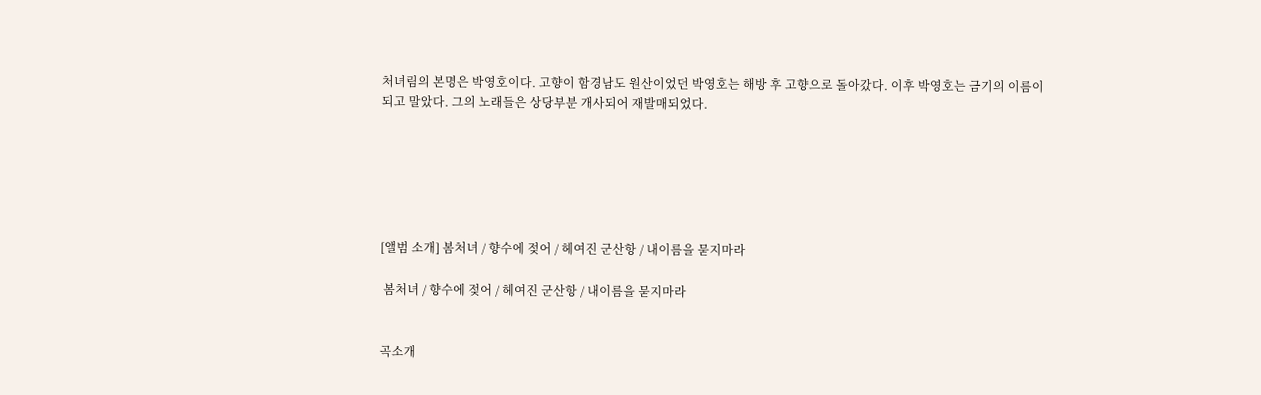처녀림의 본명은 박영호이다. 고향이 함경남도 원산이었던 박영호는 해방 후 고향으로 돌아갔다. 이후 박영호는 금기의 이름이 되고 말았다. 그의 노래들은 상당부분 개사되어 재발매되었다.






[앨범 소개] 봄처녀 / 향수에 젖어 / 헤여진 군산항 / 내이름을 묻지마라

 봄처녀 / 향수에 젖어 / 헤여진 군산항 / 내이름을 묻지마라


곡소개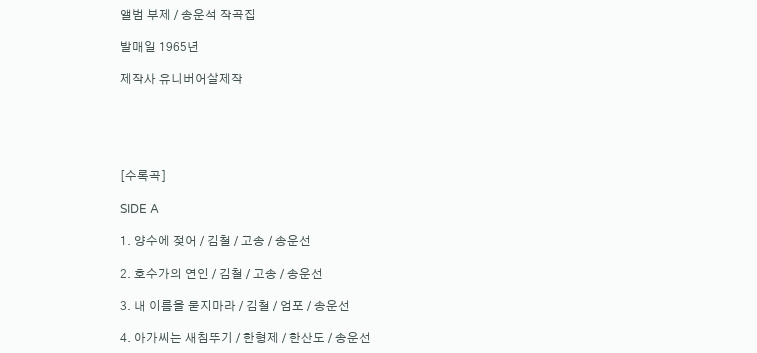앨범 부제 / 송운석 작곡집

발매일 1965년

제작사 유니버어살제작





[수록곡]

SIDE A

1. 양수에 젖어 / 김철 / 고송 / 송운선

2. 호수가의 연인 / 김철 / 고송 / 송운선

3. 내 이름을 묻지마라 / 김철 / 엄포 / 송운선

4. 아가씨는 새침뚜기 / 한형제 / 한산도 / 송운선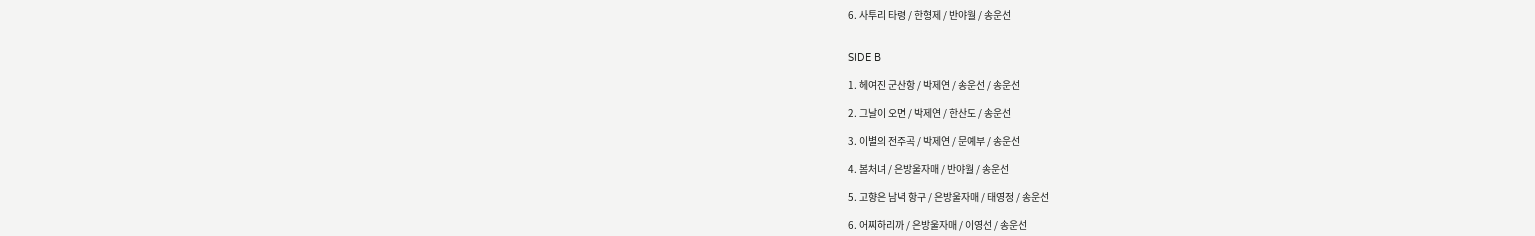6. 사투리 타령 / 한형제 / 반야월 / 송운선


SIDE B

1. 헤여진 군산항 / 박제연 / 송운선 / 송운선

2. 그날이 오면 / 박제연 / 한산도 / 송운선

3. 이별의 전주곡 / 박제연 / 문예부 / 송운선

4. 봄처녀 / 은방울자매 / 반야월 / 송운선

5. 고향은 남녁 항구 / 은방울자매 / 태영정 / 송운선

6. 어찌하리까 / 은방울자매 / 이영선 / 송운선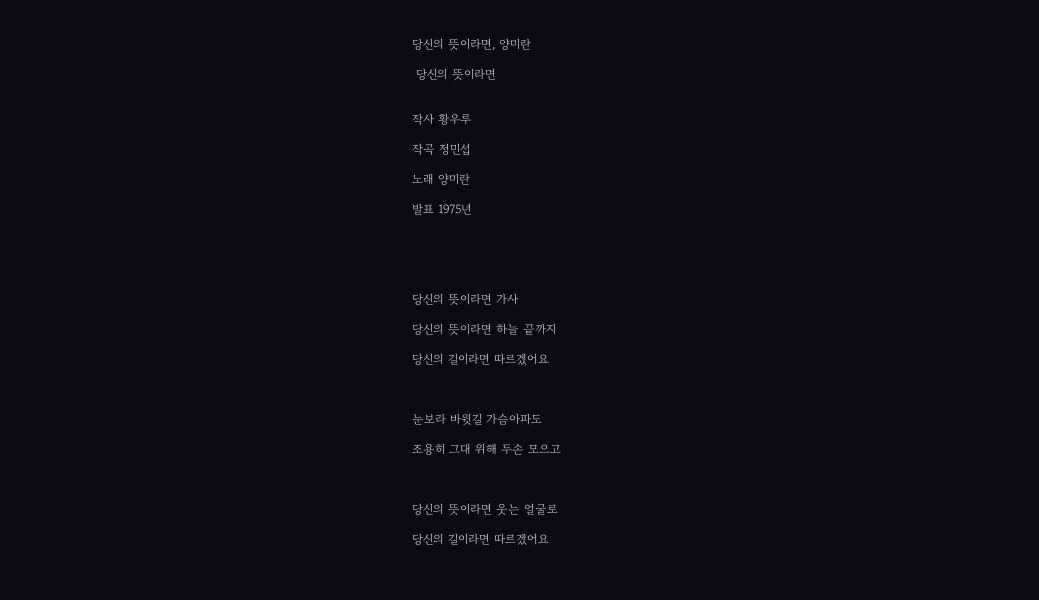당신의 뜻이라면, 양미란

 당신의 뜻이라면


작사 황우루

작곡 정민섭

노래 양미란

발표 1975년





당신의 뜻이라면 가사

당신의 뜻이라면 하늘 끝까지

당신의 길이라면 따르겠어요



눈보라 바윗길 가슴아파도

조용히 그대 위해 두손 모으고



당신의 뜻이라면 웃는 얼굴로

당신의 길이라면 따르겠어요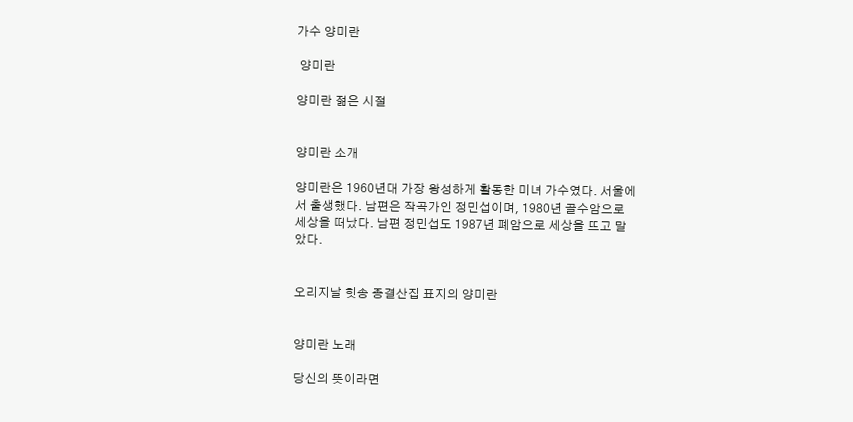가수 양미란

 양미란

양미란 젊은 시절


양미란 소개

양미란은 1960년대 가장 왕성하게 활동한 미녀 가수였다. 서울에서 출생했다. 남편은 작곡가인 정민섭이며, 1980년 골수암으로 세상을 떠났다. 남편 정민섭도 1987년 폐암으로 세상을 뜨고 말았다.


오리지날 힛송 종결산집 표지의 양미란


양미란 노래

당신의 뜻이라면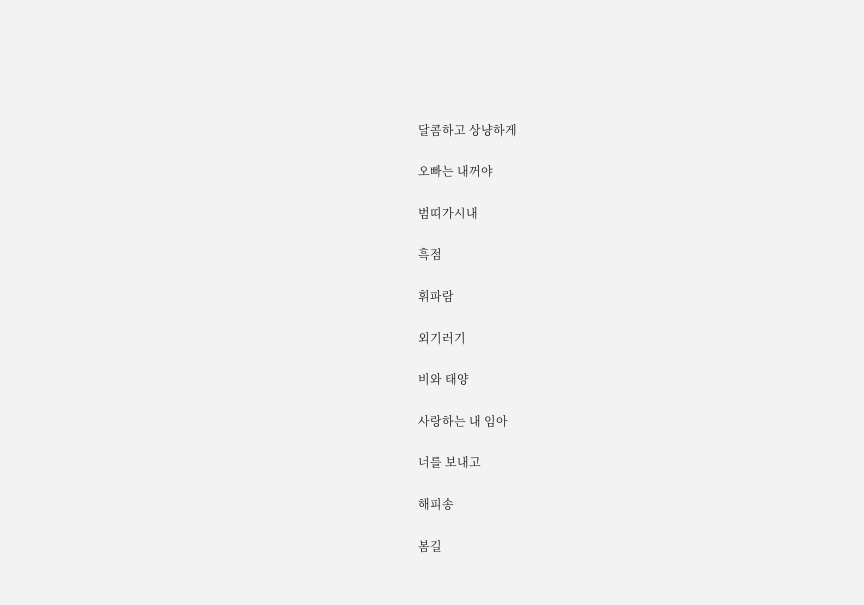달콤하고 상냥하게

오빠는 내꺼야

범띠가시내

흑점

휘파람

외기러기

비와 태양

사랑하는 내 임아

너를 보내고

해피송

봄길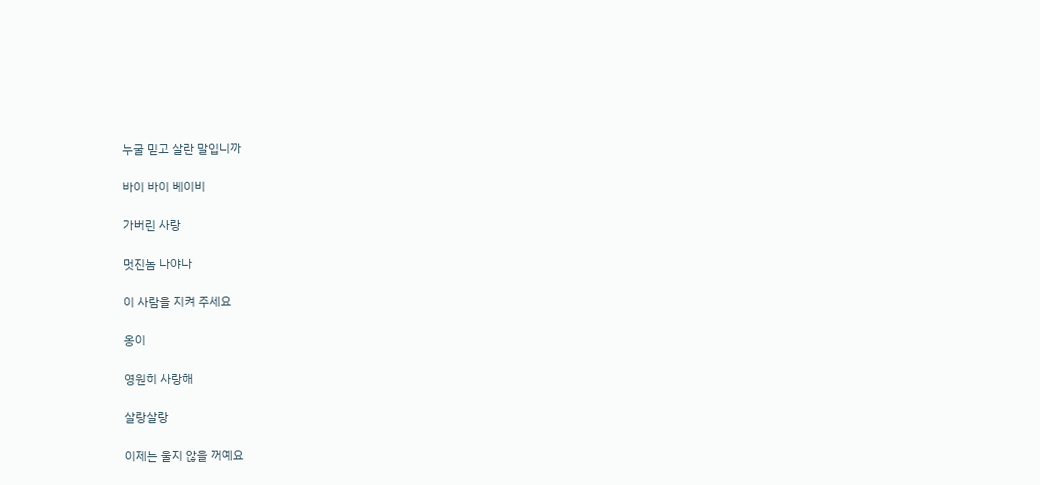누굴 믿고 살란 말입니까

바이 바이 베이비

가버린 사랑

멋진놈 나야나

이 사람을 지켜 주세요

옹이

영원히 사랑해

살랑살랑

이제는 울지 않을 꺼예요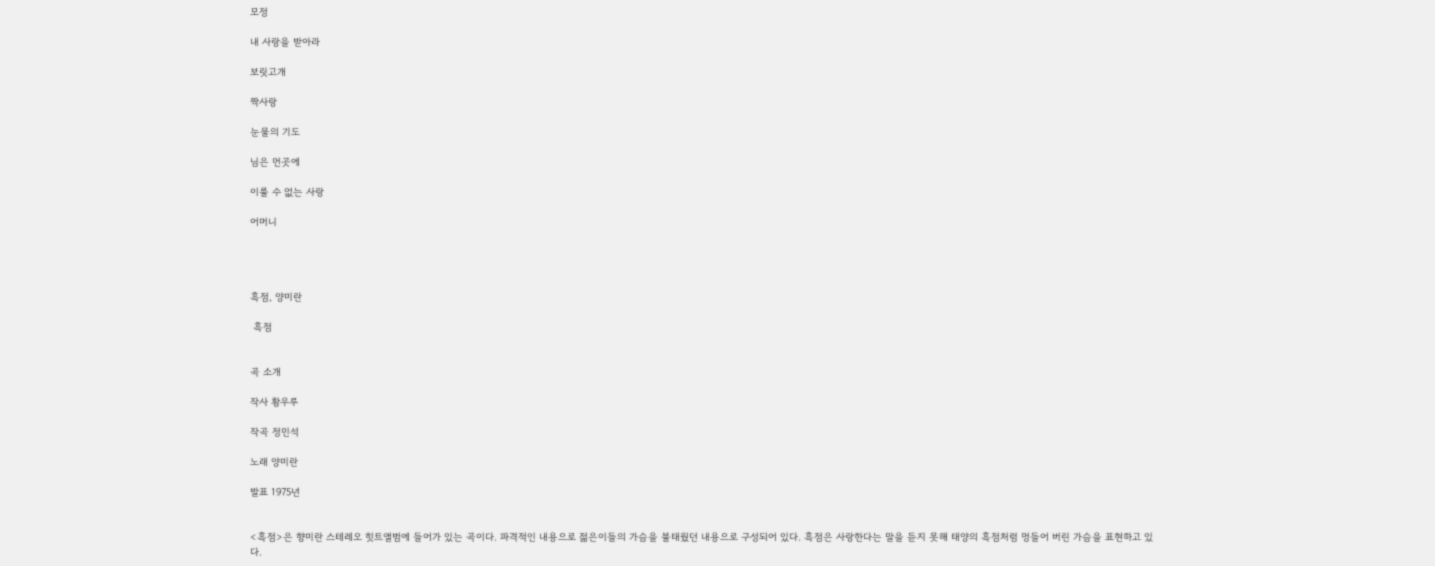모정

내 사랑을 받아라

보릿고개

짝사랑

눈물의 기도

님은 먼곳에

이룰 수 없는 사랑

어머니




흑점, 양미란

 흑점


곡 소개

작사 황우루

작곡 정민석

노래 양미란

발표 1975년


<흑점>은 향미란 스테레오 힛트앨범에 들어가 있는 곡이다. 파격적인 내용으로 젊은이들의 가슴을 불태웠던 내용으로 구성되어 있다. 흑점은 사랑한다는 말을 듣지 못해 태양의 흑점처럼 멍들어 버린 가슴을 표현하고 있다.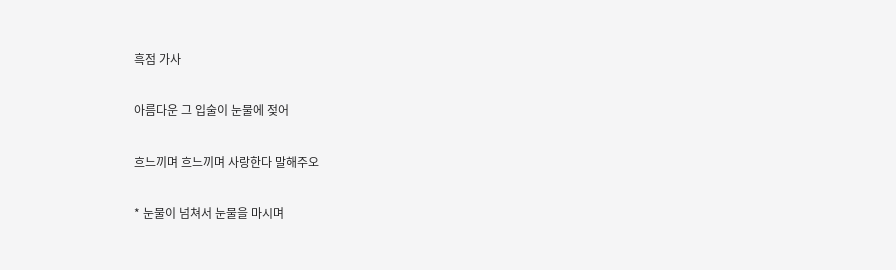흑점 가사

아름다운 그 입술이 눈물에 젖어

흐느끼며 흐느끼며 사랑한다 말해주오

* 눈물이 넘쳐서 눈물을 마시며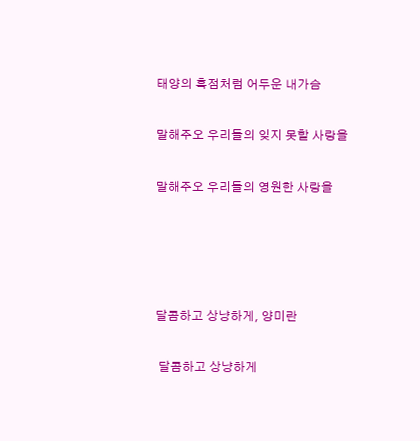태양의 흑점처럼 어두운 내가슴

말해주오 우리들의 잊지 못할 사랑을

말해주오 우리들의 영원한 사랑을




달콤하고 상냥하게, 양미란

 달콤하고 상냥하게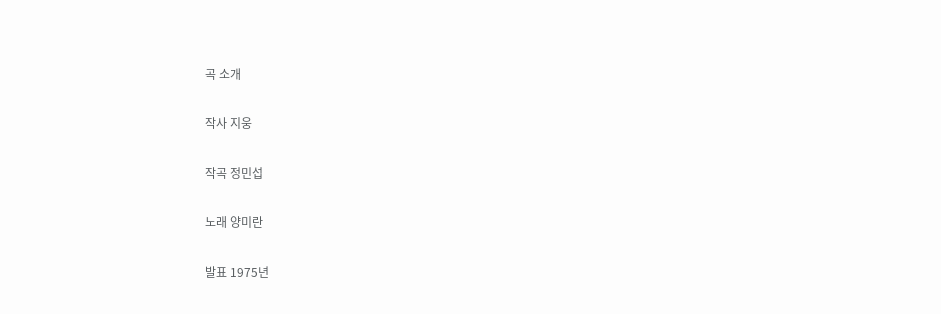곡 소개

작사 지웅

작곡 정민섭

노래 양미란

발표 1975년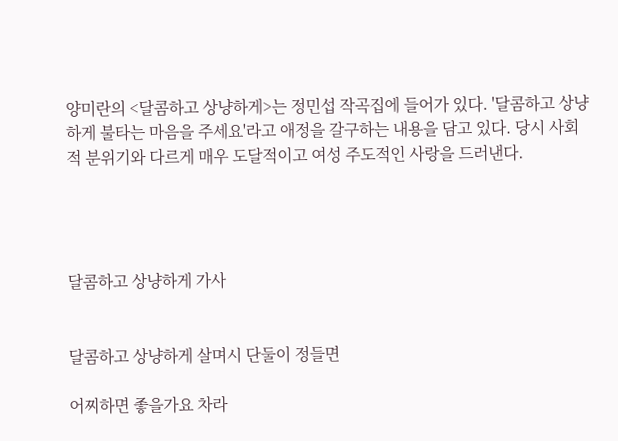양미란의 <달콤하고 상냥하게>는 정민섭 작곡집에 들어가 있다. '달콤하고 상냥하게 불타는 마음을 주세요'라고 애정을 갈구하는 내용을 담고 있다. 당시 사회적 분위기와 다르게 매우 도달적이고 여성 주도적인 사랑을 드러낸다.




달콤하고 상냥하게 가사


달콤하고 상냥하게 살며시 단둘이 정들면

어찌하면 좋을가요 차라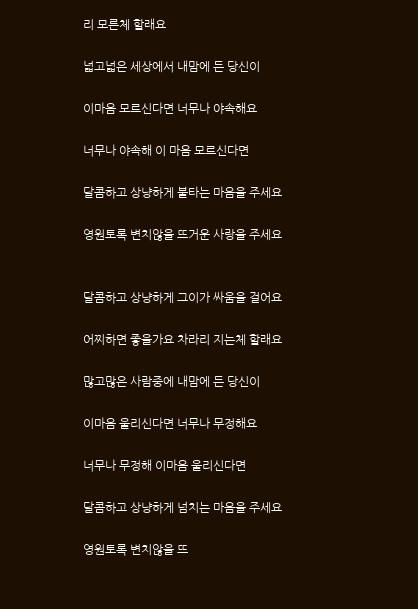리 모른체 할래요

넓고넓은 세상에서 내맘에 든 당신이

이마음 모르신다면 너무나 야속해요

너무나 야속해 이 마음 모르신다면

달콤하고 상냥하게 불타는 마음을 주세요

영원토록 변치않을 뜨거운 사랑을 주세요


달콤하고 상냥하게 그이가 싸움을 걸어요

어찌하면 좋을가요 차라리 지는체 할래요

많고많은 사람중에 내맘에 든 당신이

이마음 울리신다면 너무나 무정해요

너무나 무정해 이마음 울리신다면

달콤하고 상냥하게 넘치는 마음을 주세요

영원토록 변치않을 뜨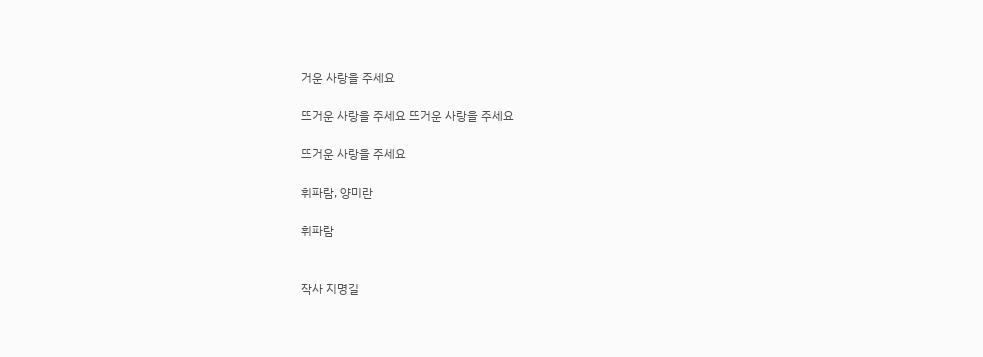거운 사랑을 주세요

뜨거운 사랑을 주세요 뜨거운 사랑을 주세요

뜨거운 사랑을 주세요

휘파람, 양미란

휘파람


작사 지명길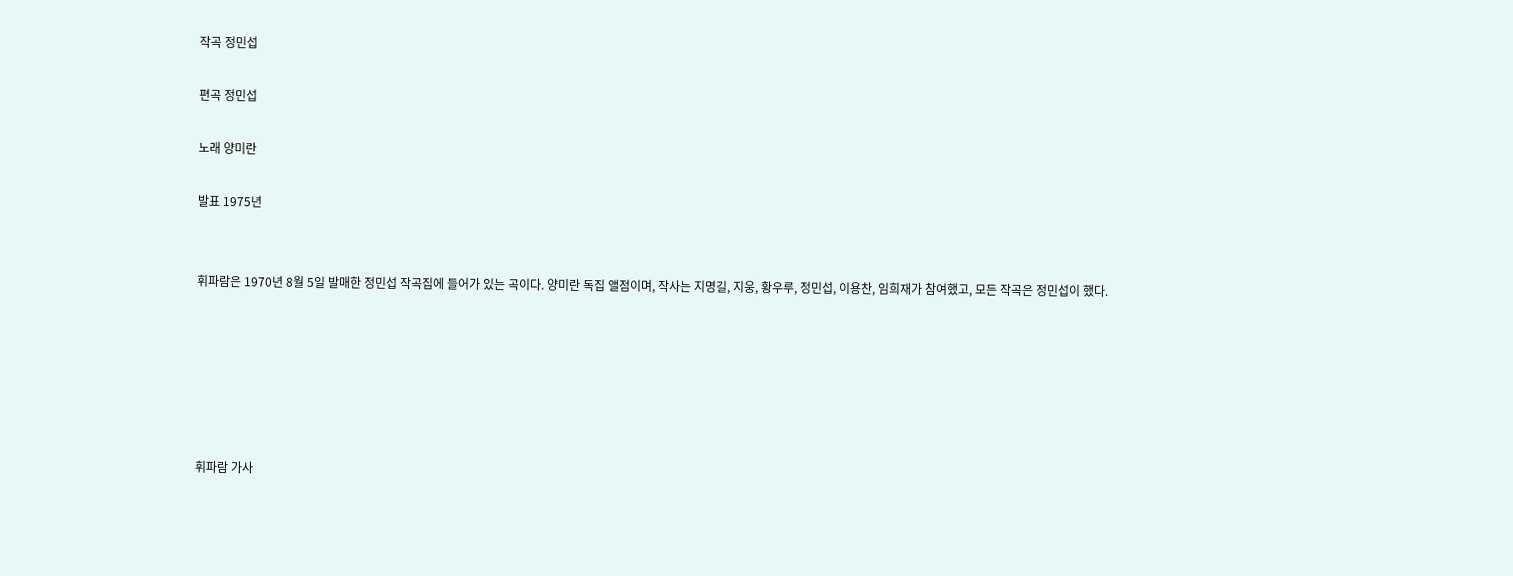작곡 정민섭

편곡 정민섭

노래 양미란

발표 1975년


휘파람은 1970년 8월 5일 발매한 정민섭 작곡집에 들어가 있는 곡이다. 양미란 독집 앨점이며, 작사는 지명길, 지웅, 황우루, 정민섭, 이용찬, 임희재가 참여했고, 모든 작곡은 정민섭이 했다.






휘파람 가사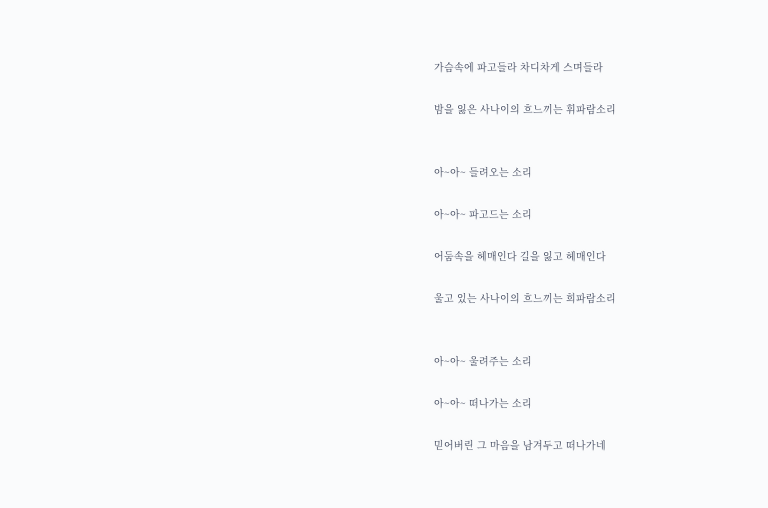가슴속에 파고들라 차디차게 스며들라

밤을 잃은 사나이의 흐느끼는 휘파람소리


아~아~ 들려오는 소리

아~아~ 파고드는 소리

어둠속을 헤매인다 길을 잃고 헤매인다

울고 있는 사나이의 흐느끼는 희파람소리


아~아~ 울려주는 소리

아~아~ 떠나가는 소리

믿어버린 그 마음을 남겨두고 떠나가네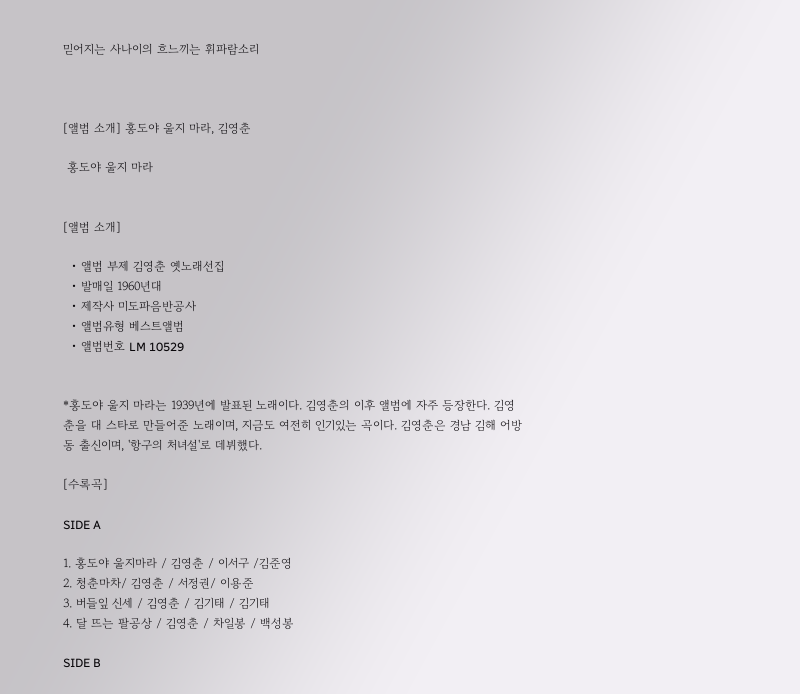믿어지는 사나이의 흐느끼는 휘파람소리



[앨범 소개] 홍도야 울지 마라, 김영춘

 홍도야 울지 마라


[앨범 소개]

  • 앨범 부제 김영춘 옛노래선집
  • 발매일 1960년대
  • 제작사 미도파음반공사
  • 앨범유형 베스트앨범
  • 앨범번호 LM 10529


*홍도야 울지 마라는 1939년에 발표된 노래이다. 김영춘의 이후 앨범에 자주 등장한다. 김영춘을 대 스타로 만들어준 노래이며, 지금도 여전히 인기있는 곡이다. 김영춘은 경남 김해 어방동 출신이며, '항구의 처녀설'로 데뷔했다.

[수록곡]

SIDE A

1. 홍도야 울지마라 / 김영춘 / 이서구 /김준영
2. 청춘마차/ 김영춘 / 서정권/ 이용준
3. 버들잎 신세 / 김영춘 / 김기태 / 김기태
4. 달 뜨는 팔공상 / 김영춘 / 차일봉 / 백성봉

SIDE B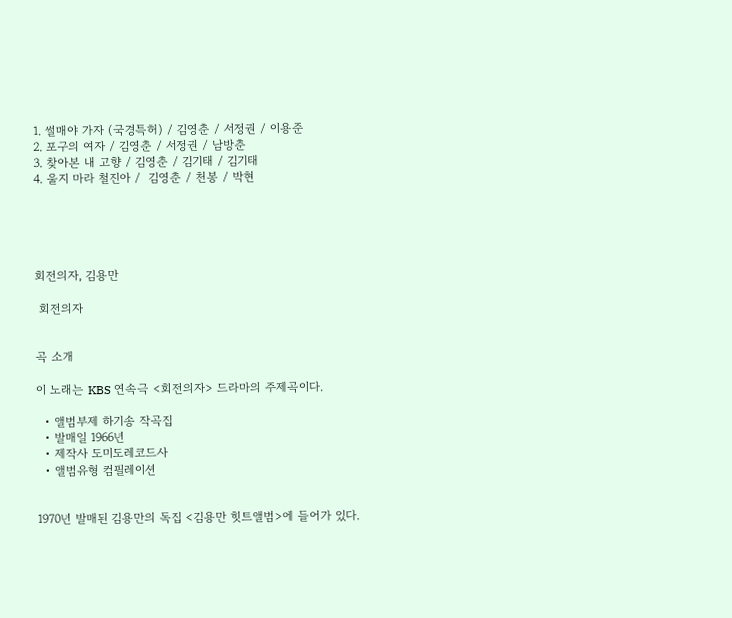1. 썰매야 가자 (국경특허) / 김영춘 / 서정권 / 이용준
2. 포구의 여자 / 김영춘 / 서정권 / 남방춘
3. 찾아본 내 고향 / 김영춘 / 김기태 / 김기태
4. 울지 마라 철진아 /  김영춘 / 천봉 / 박현





회전의자, 김용만

 회전의자


곡 소개

이 노래는 KBS 연속극 <회전의자> 드라마의 주제곡이다.

  • 앨범부제 하기송 작곡집
  • 발매일 1966년
  • 제작사 도미도레코드사
  • 앨범유형 컴필레이션


1970년 발매된 김용만의 독집 <김용만 힛트앨범>에 들어가 있다.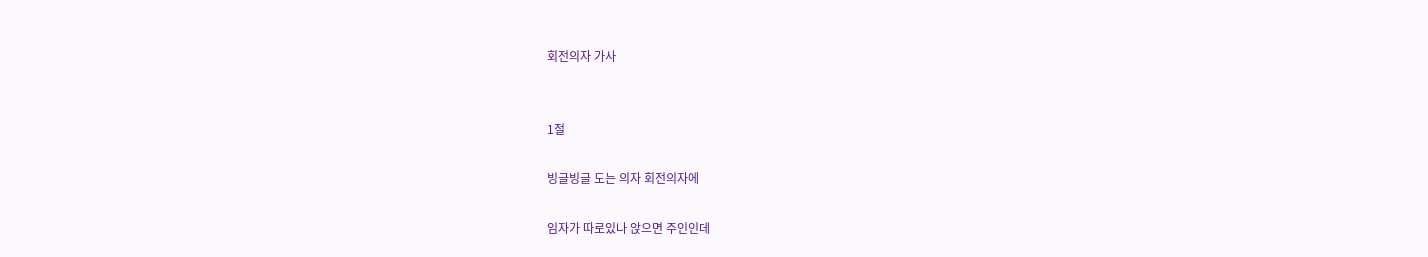회전의자 가사


1절

빙글빙글 도는 의자 회전의자에

임자가 따로있나 앉으면 주인인데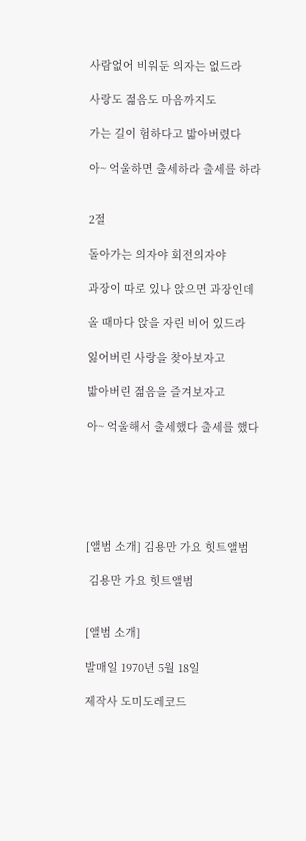사람없어 비워둔 의자는 없드라

사랑도 젊음도 마음까지도

가는 길이 험하다고 밟아버렸다

아~ 억울하면 출세하라 출세를 하라


2절

돌아가는 의자야 회전의자야

과장이 따로 있나 앉으면 과장인데

올 때마다 앉을 자린 비어 있드라

잃어버린 사랑을 찾아보자고

밟아버린 젊음을 즐겨보자고

아~ 억울해서 출세했다 출세를 했다






[앨범 소개] 김용만 가요 힛트앨범

 김용만 가요 힛트앨범


[앨범 소개]

발매일 1970년 5월 18일

제작사 도미도레코드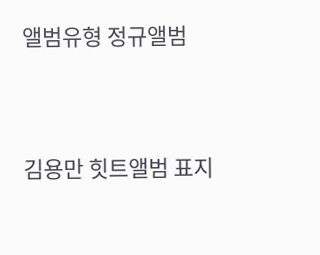앨범유형 정규앨범


김용만 힛트앨범 표지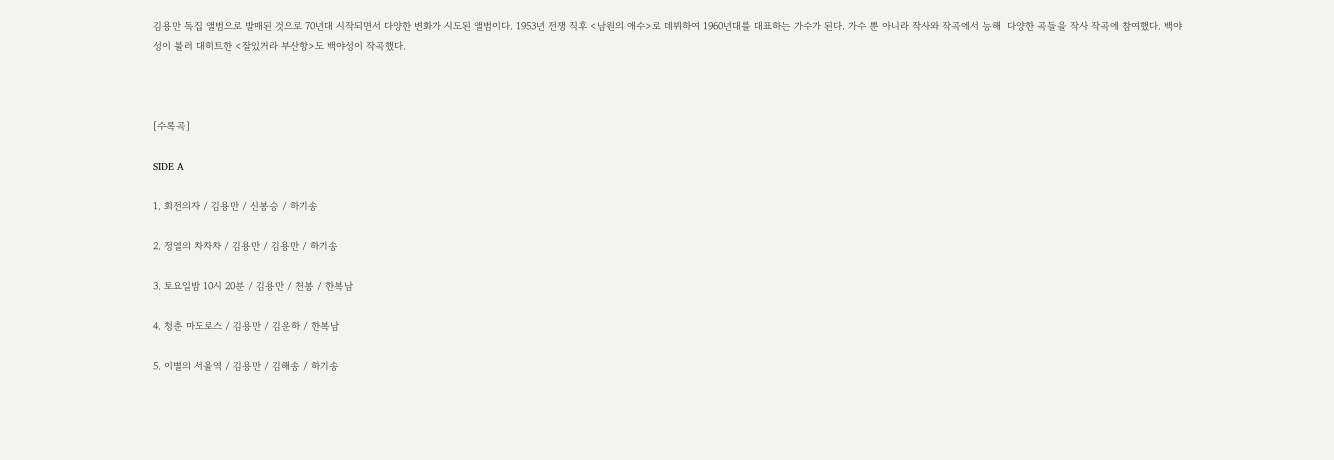김용만 독집 앨범으로 발매된 것으로 70년대 시작되면서 다양한 변화가 시도된 앨범이다. 1953년 전쟁 직후 <남원의 애수>로 데뷔하여 1960년대를 대표하는 가수가 된다. 가수 뿐 아니라 작사와 작곡에서 능해  다양한 곡들을 작사 작곡에 참여했다. 백야성이 불러 대히트한 <잘있거라 부산항>도 백야성이 작곡했다.



[수록곡]

SIDE A

1. 회전의자 / 김용만 / 신봉승 / 하기송

2. 정열의 차차차 / 김용만 / 김용만 / 하기송

3. 토요일밤 10시 20분 / 김용만 / 천봉 / 한복남

4. 청춘 마도로스 / 김용만 / 김운하 / 한복남

5. 이별의 서울역 / 김용만 / 김해송 / 하기송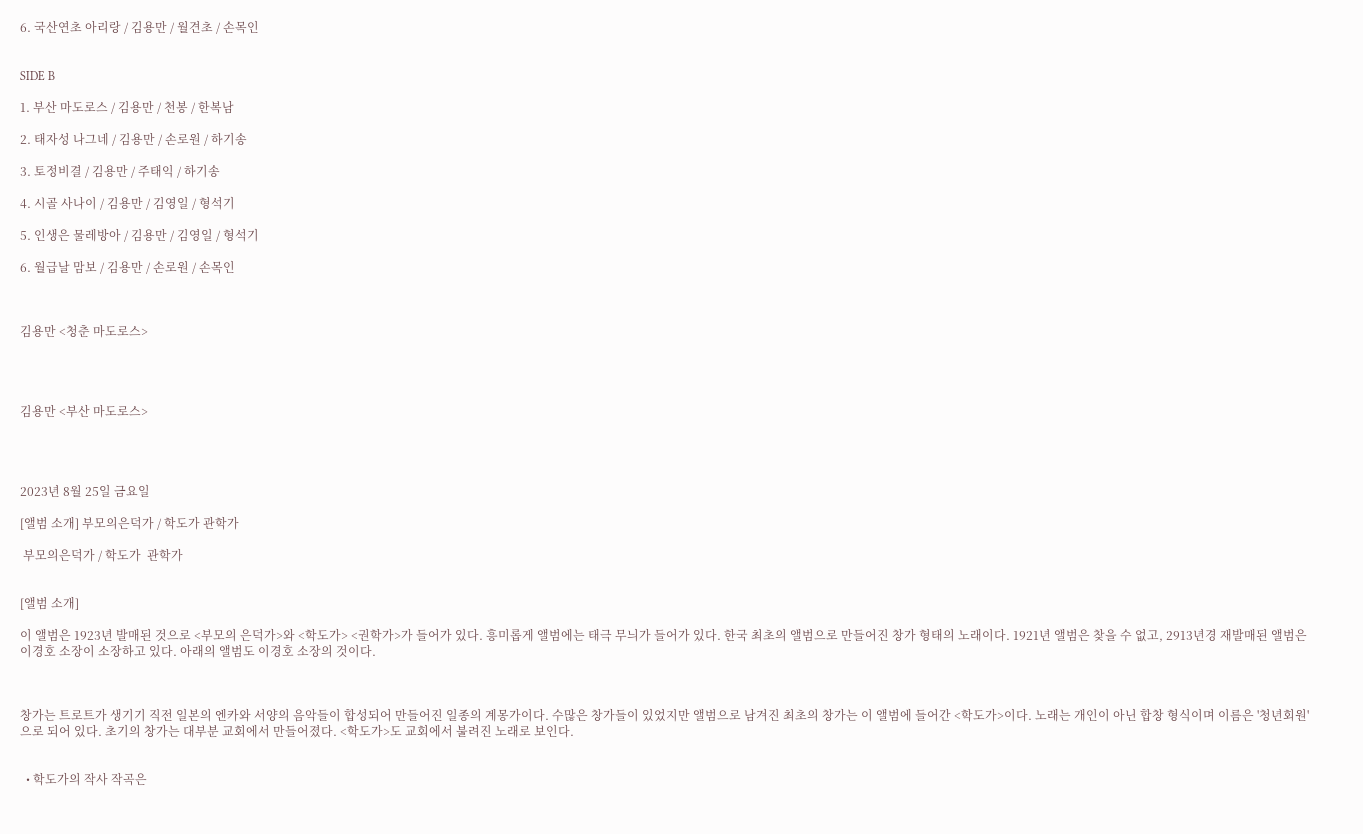6. 국산연초 아리랑 / 김용만 / 월견초 / 손목인


SIDE B

1. 부산 마도로스 / 김용만 / 천봉 / 한복남

2. 태자성 나그네 / 김용만 / 손로원 / 하기송

3. 토정비결 / 김용만 / 주태익 / 하기송

4. 시골 사나이 / 김용만 / 김영일 / 형석기

5. 인생은 물레방아 / 김용만 / 김영일 / 형석기

6. 월급날 맘보 / 김용만 / 손로원 / 손목인



김용만 <청춘 마도로스>




김용만 <부산 마도로스>




2023년 8월 25일 금요일

[앨범 소개] 부모의은덕가 / 학도가 관학가

 부모의은덕가 / 학도가  관학가


[앨범 소개]

이 앨범은 1923년 발매된 것으로 <부모의 은덕가>와 <학도가> <권학가>가 들어가 있다. 흥미롭게 앨범에는 태극 무늬가 들어가 있다. 한국 최초의 앨범으로 만들어진 창가 형태의 노래이다. 1921년 앨범은 찾을 수 없고, 2913년경 재발매된 앨범은 이경호 소장이 소장하고 있다. 아래의 앨범도 이경호 소장의 것이다.



창가는 트로트가 생기기 직전 일본의 엔카와 서양의 음악들이 합성되어 만들어진 일종의 계몽가이다. 수많은 창가들이 있었지만 앨범으로 남겨진 최초의 창가는 이 앨범에 들어간 <학도가>이다. 노래는 개인이 아닌 합창 형식이며 이름은 '청년회원'으로 되어 있다. 초기의 창가는 대부분 교회에서 만들어졌다. <학도가>도 교회에서 불려진 노래로 보인다.


  • 학도가의 작사 작곡은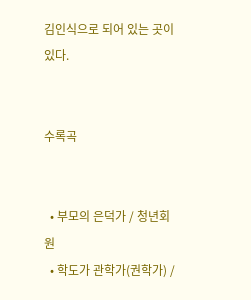김인식으로 되어 있는 곳이 있다.


수록곡


  • 부모의 은덕가 / 청년회원
  • 학도가 관학가(권학가) /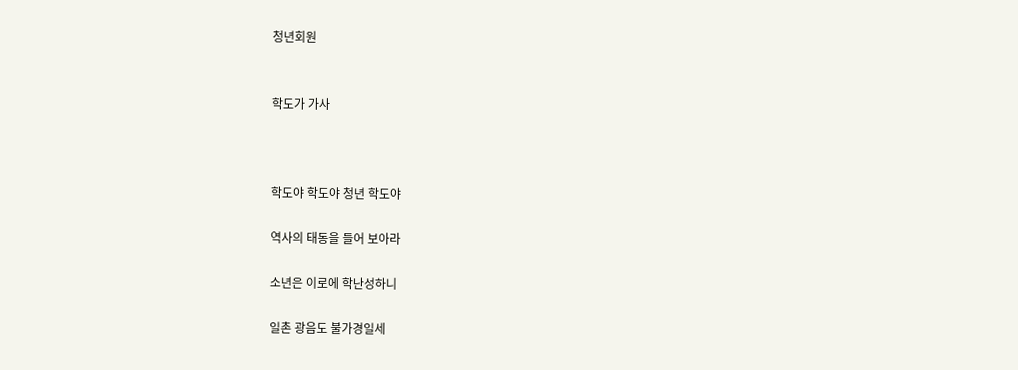청년회원


학도가 가사



학도야 학도야 청년 학도야

역사의 태동을 들어 보아라

소년은 이로에 학난성하니

일촌 광음도 불가경일세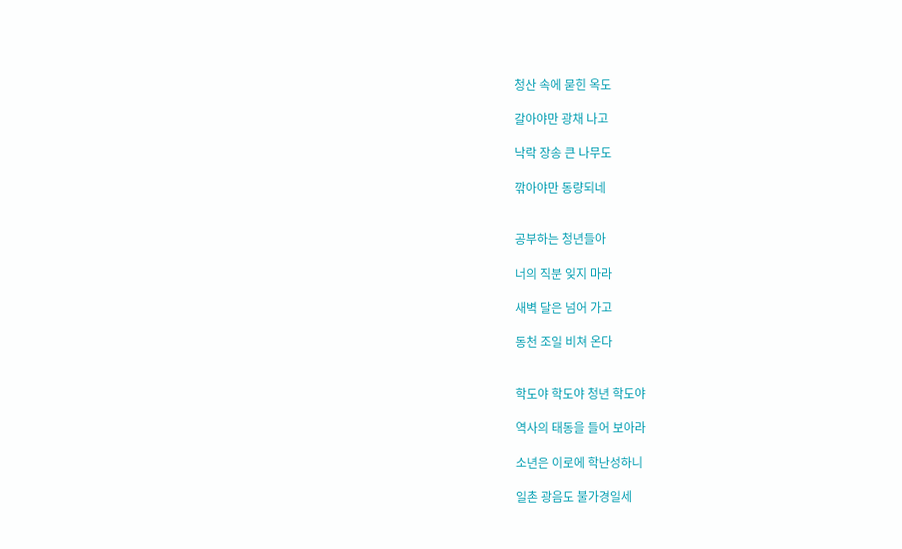청산 속에 묻힌 옥도

갈아야만 광채 나고

낙락 장송 큰 나무도

깎아야만 동량되네


공부하는 청년들아

너의 직분 잊지 마라

새벽 달은 넘어 가고

동천 조일 비쳐 온다


학도야 학도야 청년 학도야

역사의 태동을 들어 보아라

소년은 이로에 학난성하니

일촌 광음도 불가경일세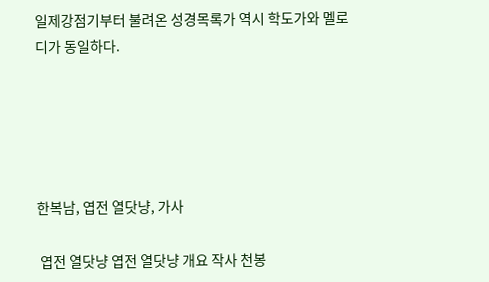일제강점기부터 불려온 성경목록가 역시 학도가와 멜로디가 동일하다.





한복남, 엽전 열닷냥, 가사

 엽전 열닷냥 엽전 열닷냥 개요 작사 천봉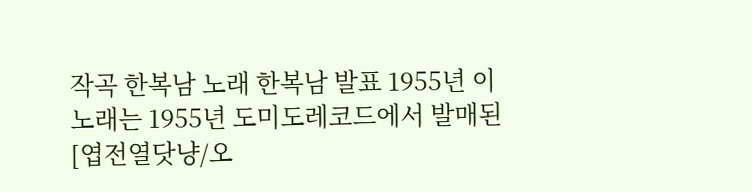작곡 한복남 노래 한복남 발표 1955년 이 노래는 1955년 도미도레코드에서 발매된 [엽전열닷냥/오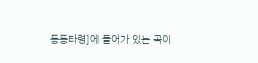동동타령]에 들어가 있는 곡이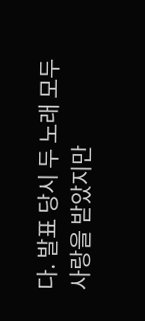다. 발표 당시 두 노래 모두 사랑을 받았지만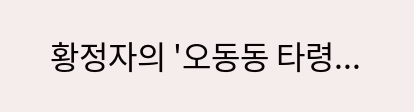황정자의 '오동동 타령...